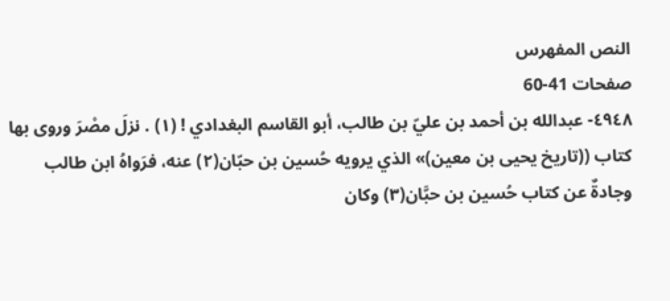النص المفهرس
صفحات 41-60
٤٩٤٨- عبدالله بن أحمد بن عليّ بن طالب، أبو القاسم البغدادي ! (١) . نزلَ مصْرَ وروى بها كتاب ((تاریخ یحیی بن معين)» الذي یرویه حُسین بن حبّان(٢) عنه، فرَواهُ ابن طالب وجادةٌ عن كتاب حُسين بن حبَّان(٣) وكان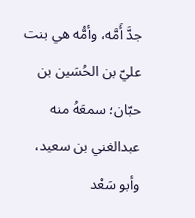جدَّ أَمَّه، وأمُّه هي بنت عليّ بن الحُسَين بن حبّان؛ سمعَهُ منه عبدالغني بن سعيد، وأبو سَعْد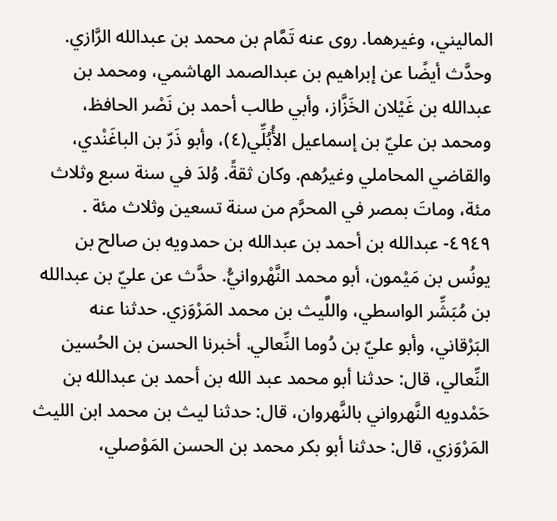الماليني، وغيرهما. روى عنه تَمَّام بن محمد بن عبدالله الرَّازي. وحدَّث أيضًا عن إبراهيم بن عبدالصمد الهاشمي، ومحمد بن عبدالله بن غَيْلان الخَزَّاز، وأبي طالب أحمد بن نَصْر الحافظ، ومحمد بن عليّ بن إسماعيل الأُبُلِّي(٤)، وأبو ذَرّ بن الباغَنْدي، والقاضي المحاملي وغيرُهم. وكان ثقةً. وُلدَ في سنة سبع وثلاث مئة، وماتَ بمصر في المحرَّم من سنة تسعين وثلاث مئة . ٤٩٤٩- عبدالله بن أحمد بن عبدالله بن حمدويه بن صالح بن يونُس بن مَيْمون، أبو محمد النَّهْروانيُّ. حدَّث عن عليّ بن عبدالله بن مُبَشِّر الواسطي، واللَّيث بن محمد المَرْوَزي. حدثنا عنه البَرْقاني، وأبو عليّ بن دُوما النِّعالي. أخبرنا الحسن بن الحُسين النِّعالي، قال: حدثنا أبو محمد عبد الله بن أحمد بن عبدالله بن حَمْدويه النَّهرواني بالنَّهروان، قال: حدثنا ليث بن محمد ابن الليث المَرْوَزي، قال: حدثنا أبو بكر محمد بن الحسن المَوْصلي،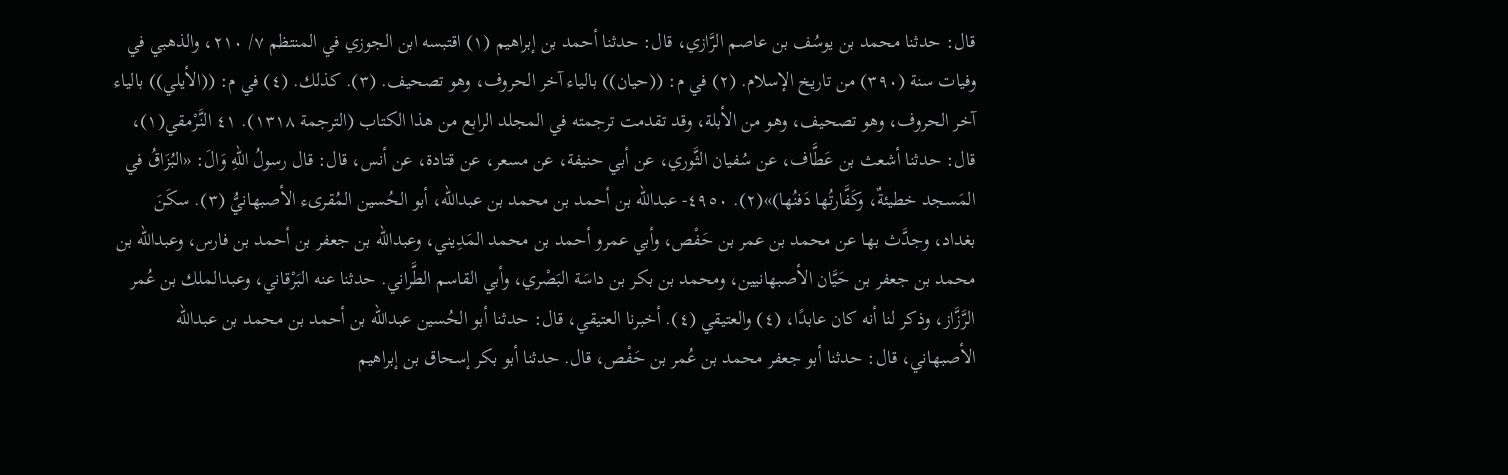قال: حدثنا محمد بن يوسُف بن عاصم الرَّازي، قال: حدثنا أحمد بن إبراهيم (١) اقتبسه ابن الجوزي في المنتظم ٧/ ٢١٠، والذهبي في وفيات سنة (٣٩٠) من تاريخ الإسلام. (٢) في م: ((حيان)) بالياء آخر الحروف، وهو تصحيف. (٣). كذلك. (٤) في م: ((الأيلي)) بالياء آخر الحروف، وهو تصحيف، وهو من الأبلة، وقد تقدمت ترجمته في المجلد الرابع من هذا الكتاب (الترجمة ١٣١٨). ٤١ النَّرْمقي(١)، قال: حدثنا أشعث بن عَطَّاف، عن سُفيان الثَّوري، عن أبي حنيفة، عن مسعر، عن قتادة، عن أنس، قال: قال رسولُ اللهِ وَالَ: «البُزَاقُ في المَسجد خطيئةٌ، وكَفَّارتُها دَفنُها)»(٢). ٤٩٥٠- عبدالله بن أحمد بن محمد بن عبدالله، أبو الحُسين المُقرىء الأصبهانيُّ (٣). سكَنَ بغداد، وجدَّث بها عن محمد بن عمر بن حَفْص، وأبي عمرو أحمد بن محمد المَدِيني، وعبدالله بن جعفر بن أحمد بن فارس، وعبدالله بن محمد بن جعفر بن حَيَّان الأصبهانيين، ومحمد بن بكر بن داسَة البَصْري، وأبي القاسم الطَّراني. حدثنا عنه البَرْقاني، وعبدالملك بن عُمر الرَّزَّاز، وذكر لنا أنه كان عابدًا، (٤) والعتيقي (٤). أخبرنا العتيقي، قال: حدثنا أبو الحُسين عبدالله بن أحمد بن محمد بن عبدالله الأصبهاني، قال: حدثنا أبو جعفر محمد بن عُمر بن حَفْص، قال. حدثنا أبو بكر إسحاق بن إبراهيم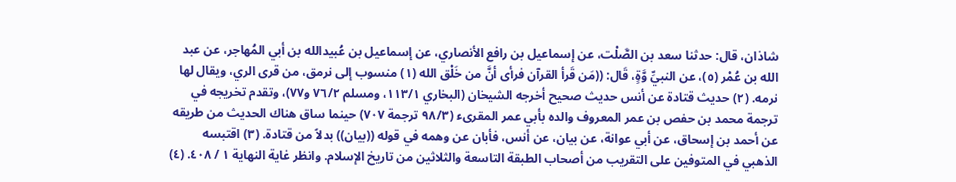شاذان، قال: حدثنا سعد بن الصَّلْت، عن إسماعيل بن رافع الأنصاري، عن إسماعيل بن عُبيدالله بن أبي المُهاجر، عن عبد الله بن عُمْر (٥)، عن النبيِّ وَّةٍ، قَال: ((مَن قَرأ القرآن فرأى أنَّ من خَلْق الله (١) منسوب إلى نرمق، من قرى الري، ويقال لها نرمه. (٢) حديث قتادة عن أنس حديث صحيح أخرجه الشيخان (البخاري ١١٣/١، ومسلم ٧٦/٢ و٧٧)، وتقدم تخريجه في ترجمة محمد بن حفص بن عمر المعروف والده بأبي عمر المقرىء (٩٨/٣ ترجمة ٧٠٧) حينما ساق هناك الحديث من طريقه عن أحمد بن إسحاق، عن أبي عوانة، عن بيان، عن أنس، فأبان عن وهمه في قوله ((بيان)) بدلاً من قتادة. (٣) اقتبسه الذهبي في المتوفين على التقريب من أصحاب الطبقة التاسعة والثلاثين من تاريخ الإسلام. وانظر غاية النهاية ١ / ٤٠٨. (٤)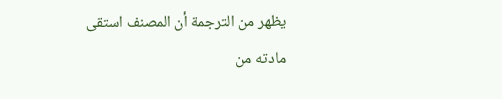يظهر من الترجمة أن المصنف استقى مادته من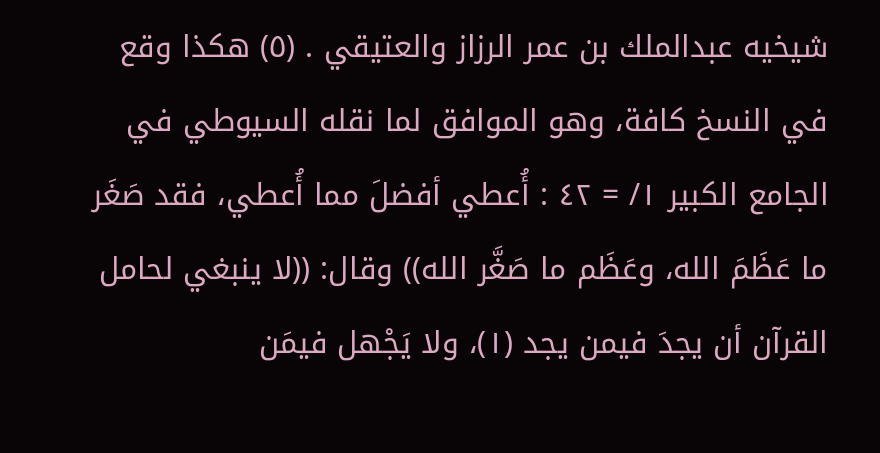شيخيه عبدالملك بن عمر الرزاز والعتيقي . (٥) هكذا وقع في النسخ كافة، وهو الموافق لما نقله السيوطي في الجامع الكبير ١/ = ٤٢ : أُعطي أفضلَ مما أُعطي، فقد صَغَر ما عَظَمَ الله، وعَظَم ما صَغَّر الله)) وقال: ((لا ينبغي لحامل القرآن أن يجدَ فيمن يجد (١)، ولا يَجْهل فيمَن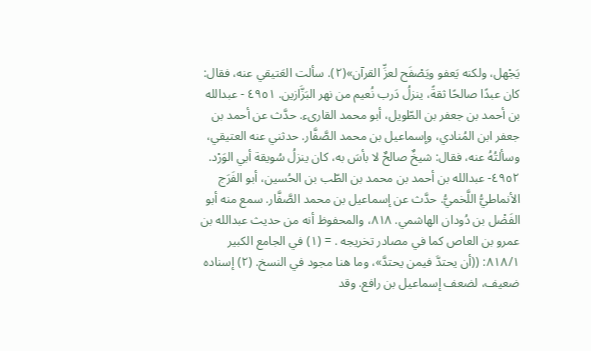يَجْهل، ولكنه يَعفو ويَصْفَح لعزِّ القرآن»(٢). سألت العَتيقي عنه، فقال: كان عبدًا صالحًا ثقةً، ينزلُ دَرب نُعيم من نهر البَزَّازين. ٤٩٥١ - عبدالله بن أحمد بن جعفر بن الطّويل، أبو محمد القارىء. حدَّث عن أحمد بن جعفر ابن المُنادي، وإسماعيل بن محمد الصَّفَّار. حدثني عنه العتيقي، وسألتُهُ عنه، فقال: شيخٌ صالحٌ لا بأسَ به، كان ينزلُ سُويقة أبي الوَرْد. ٤٩٥٢- عبدالله بن أحمد بن محمد بن الطّب بن الحُسين، أبو الفَرَج الأنماطيُّ اللَّخميُّ. حدَّث عن إسماعيل بن محمد الصَّفَّار. سمع منه أبو الفَضْل بن دُودان الهاشمي. ٨١٨، والمحفوظ أنه من حديث عبدالله بن عمرو بن العاص كما في مصادر تخريجه . = (١) في الجامع الكبير ٨١٨/١: ((أن يحتدَّ فيمن يحتدَّ»، وما هنا مجود في النسخ. (٢) إسناده ضعيف، لضعف إسماعيل بن رافع. وقد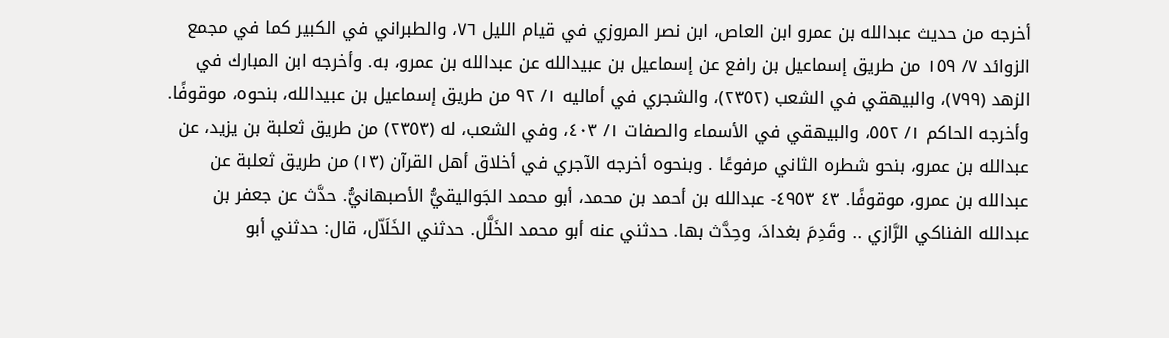أخرجه من حديث عبدالله بن عمرو ابن العاص، ابن نصر المروزي في قيام الليل ٧٦، والطبراني في الكبير كما في مجمع الزوائد ٧/ ١٥٩ من طريق إسماعيل بن رافع عن إسماعيل بن عبيدالله عن عبدالله بن عمرو، به. وأخرجه ابن المبارك في الزهد (٧٩٩)، والبيهقي في الشعب (٢٣٥٢)، والشجري في أماليه ١/ ٩٢ من طريق إسماعيل بن عبيدالله، بنحوه، موقوفًا. وأخرجه الحاكم ١/ ٥٥٢، والبيهقي في الأسماء والصفات ١/ ٤٠٣، وفي الشعب، له (٢٣٥٣) من طريق ثعلبة بن يزيد، عن عبدالله بن عمرو، بنحو شطره الثاني مرفوعًا . وبنحوه أخرجه الآجري في أخلاق أهل القرآن (١٣) من طريق ثعلبة عن عبدالله بن عمرو، موقوفًا. ٤٣ ٤٩٥٣- عبدالله بن أحمد بن محمد، أبو محمد الجَواليقيُّ الأصبهانيُّ. حدَّث عن جعفر بن عبدالله الفناكي الرَّازي .. وقَدِمَ بغدادَ، وحِدَّث بها. حدثني عنه أبو محمد الخَلَّل. حدثني الخَلَاّل، قال: حدثني أبو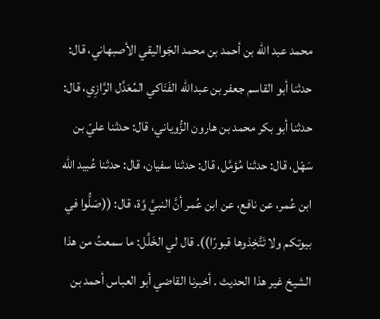محمد عبد الله بن أحمد بن محمد الجَواليقي الأصبهاني، قال: حدثنا أبو القاسم جعفر بن عبدالله الفَنَاكي المُعَدَّل الرَّازِي، قال: حدثنا أبو بكر محمد بن هارون الزُّوياني، قال: حدثنا عليّ بن سَهْل، قال: حدثنا مُؤمَّل، قال: حدثنا سفيان، قال: حدثنا عُبيد الله ابن عُمر، عن نافع، عن ابن عُمر أنَّ النبيَّ وَّة، قال: ((صَلُّوا في بيوتكم ولا تَتَّخِذوها قبورًا)). قال لي الخَلَّل: ما سمعتُ من هذا الشيخ غير هذا الحديث . أخبرنا القاضي أبو العباس أحمد بن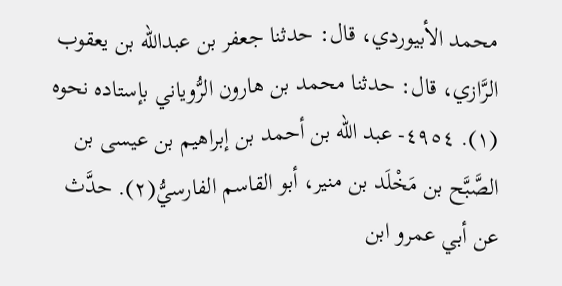محمد الأبيوردي، قال: حدثنا جعفر بن عبدالله بن يعقوب الرَّازي، قال: حدثنا محمد بن هارون الرُّوياني بإستاده نحوه (١). ٤٩٥٤- عبد الله بن أحمد بن إبراهيم بن عيسى بن الصَّبَّح بن مَخْلَد بن منير، أبو القاسم الفارسيُّ(٢). حدَّث عن أبي عمرو ابن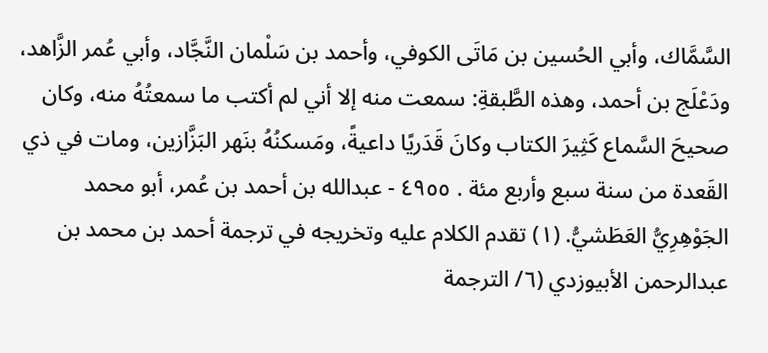السَّمَّاك، وأبي الحُسين بن مَاتَى الكوفي، وأحمد بن سَلْمان النَّجَّاد، وأبي عُمر الزَّاهد، ودَعْلَج بن أحمد، وهذه الطَّبقةِ: سمعت منه إلا أني لم أكتب ما سمعتُهُ منه، وكان صحيحَ السَّماع كَثِيرَ الكتاب وكانَ قَدَريًا داعيةً، ومَسكنُهُ بنَهر البَزَّازين، ومات في ذي القَعدة من سنة سبع وأربع مئة . ٤٩٥٥ - عبدالله بن أحمد بن عُمر، أبو محمد الجَوْهِرِيُّ العَطَشيُّ. (١) تقدم الكلام عليه وتخريجه في ترجمة أحمد بن محمد بن عبدالرحمن الأبيوزدي (٦/ الترجمة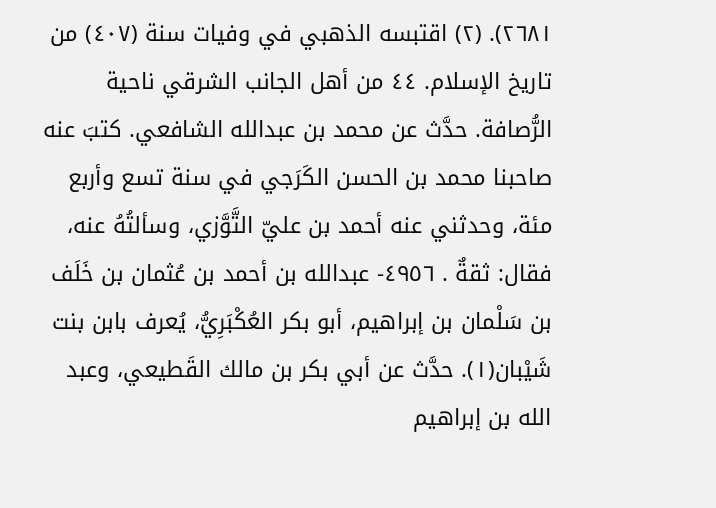٢٦٨١). (٢) اقتبسه الذهبي في وفيات سنة (٤٠٧) من تاريخ الإسلام. ٤٤ من أهل الجانب الشرقي ناحية الرُّصافة. حدَّث عن محمد بن عبدالله الشافعي. كتبَ عنه صاحبنا محمد بن الحسن الكَرَجي في سنة تسع وأربع مئة، وحدثني عنه أحمد بن عليّ التَّوَّزي، وسألتُهُ عنه، فقال: ثقةٌ . ٤٩٥٦- عبدالله بن أحمد بن عُثمان بن خَلَف بن سَلْمان بن إبراهيم، أبو بكر العُكْبَرِيُّ، يُعرف بابن بنت شَيْبان(١). حدَّث عن أبي بكر بن مالك القَطيعي، وعبد الله بن إبراهيم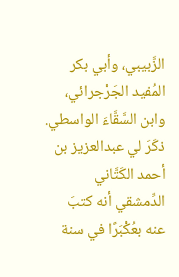الزَّبيبي، وأبي بكر المُفيد الجَرْجرائي، وابن السَّقَّاءَ الواسطي. ذكَرَ لي عبدالعزيز بن أحمد الكَتَّاني الدِّمشقي أنه كتبَ عنه بعُكْبَرًا في سنة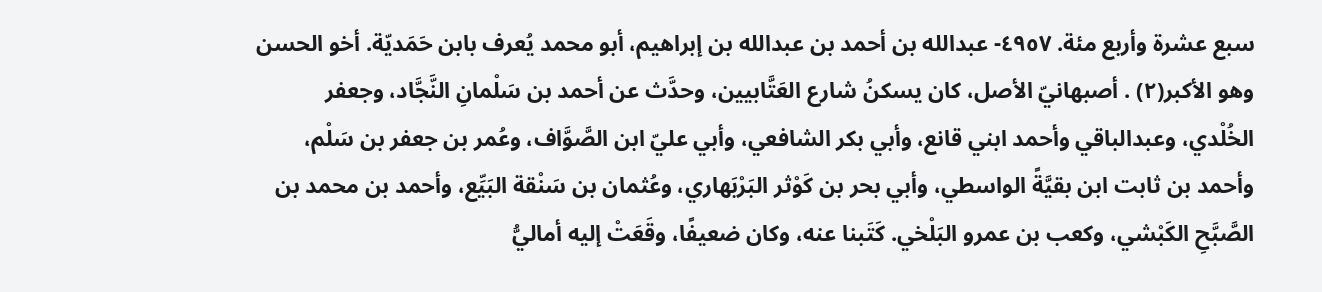سبع عشرة وأربع مئة. ٤٩٥٧- عبدالله بن أحمد بن عبدالله بن إبراهيم، أبو محمد يُعرف بابن حَمَديّة. أخو الحسن وهو الأكبر(٢) . أصبهانيّ الأصل، كان يسكنُ شارع العَتَّابيين، وحدَّث عن أحمد بن سَلْمانِ النَّجَّاد، وجعفر الخُلْدي، وعبدالباقي وأحمد ابني قانع، وأبي بكر الشافعي، وأبي عليّ ابن الصَّوَّاف، وعُمر بن جعفر بن سَلْم، وأحمد بن ثابت ابن بقيَّةً الواسطي، وأبي بحر بن كَوْثر البَرْبَهاري، وعُثمان بن سَنْقة البَيِّع، وأحمد بن محمد بن الصَّبَّحِ الكَبْشي، وكعب بن عمرو البَلْخي. كَتَبنا عنه، وكان ضعيفًا، وقَعَتْ إليه أماليُّ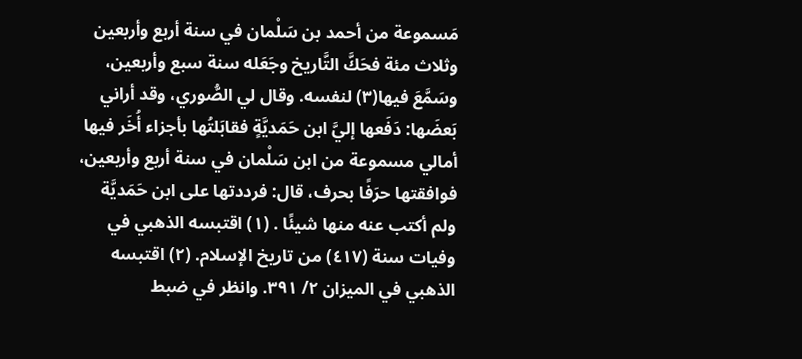مَسموعة من أحمد بن سَلْمان في سنة أربع وأربعين وثلاث مئة فحَكَّ التَّاريخ وجَعَله سنة سبع وأربعين، وسَمَّعَ فيها(٣) لنفسه. وقال لي الصُّوري، وقد أراني بَعضَها: دَفَعها إليَّ ابن حَمَديَّةٍ فقابَلتُها بأجزاء أُخَر فيها أمالي مسموعة من ابن سَلْمان في سنة أربع وأربعين، فوافقتها حرَفًا بحرف، قال: فرددتها على ابن حَمَديَّة ولم أكتب عنه منها شيئًا . (١) اقتبسه الذهبي في وفيات سنة (٤١٧) من تاريخ الإسلام. (٢) اقتبسه الذهبي في الميزان ٢/ ٣٩١. وانظر في ضبط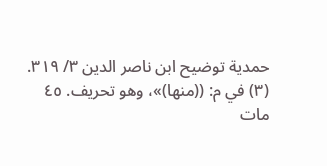حمدية توضيح ابن ناصر الدين ٣/ ٣١٩. (٣) في م: ((منها)»، وهو تحريف. ٤٥ مات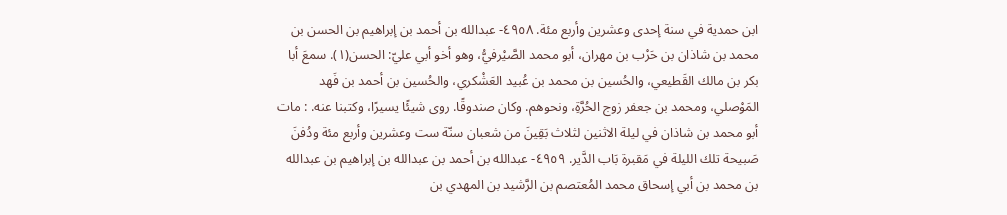ابن حمدية في سنة إحدى وعشرين وأربع مئة. ٤٩٥٨- عبدالله بن أحمد بن إبراهيم بن الحسن بن محمد بن شاذان بن حَرْب بن مهران، أبو محمد الصَّيْرفيُّ، وهو أخو أبي عليّ: الحسن(١). سمعَ أبا بكر بن مالك القَطيعي، والحُسين بن محمد بن عُبيد العَشْكري، والحُسين بن أحمد بن فَهد المَوْصلي، ومحمد بن جعفر زوج الحُرَّةِ، ونحوهم. وکان صندوقًا. روی شيئًا يسيرًا، وكتبنا عنه. : مات أبو محمد بن شاذان في ليلة الاثنين لثلاث بَقِينَ من شعبان سنّة ست وعشرين وأربع مئة ودُفنَ صَبيحة تلك الليلة في مَقبرة بَاب الدَّير. ٤٩٥٩- عبدالله بن أحمد بن عبدالله بن إبراهيم بن عبدالله بن محمد بن أبي إسحاق محمد المُعتصم بن الرَّشيد بن المهدي بن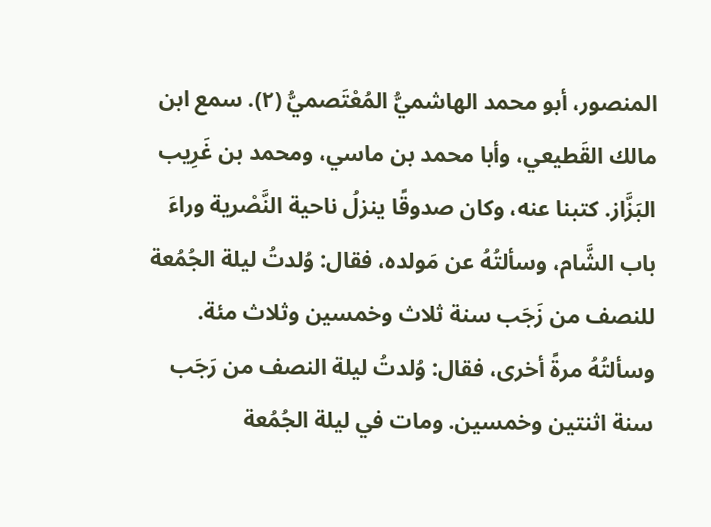المنصور، أبو محمد الهاشميُّ المُعْتَصميُّ (٢). سمع ابن مالك القَطيعي، وأبا محمد بن ماسي، ومحمد بن غَرِيب البَزَّاز. كتبنا عنه، وكان صدوقًا ينزلُ ناحية النَّصْرية وراءَ باب الشَّام، وسألتُهُ عن مَولده، فقال: وُلدتُ ليلة الجُمُعة للنصف من زَجَب سنة ثلاث وخمسين وثلاث مئة. وسألتُهُ مرةً أخرى، فقال: وُلدتُ ليلة النصف من رَجَب سنة اثنتين وخمسين. ومات في ليلة الجُمُعة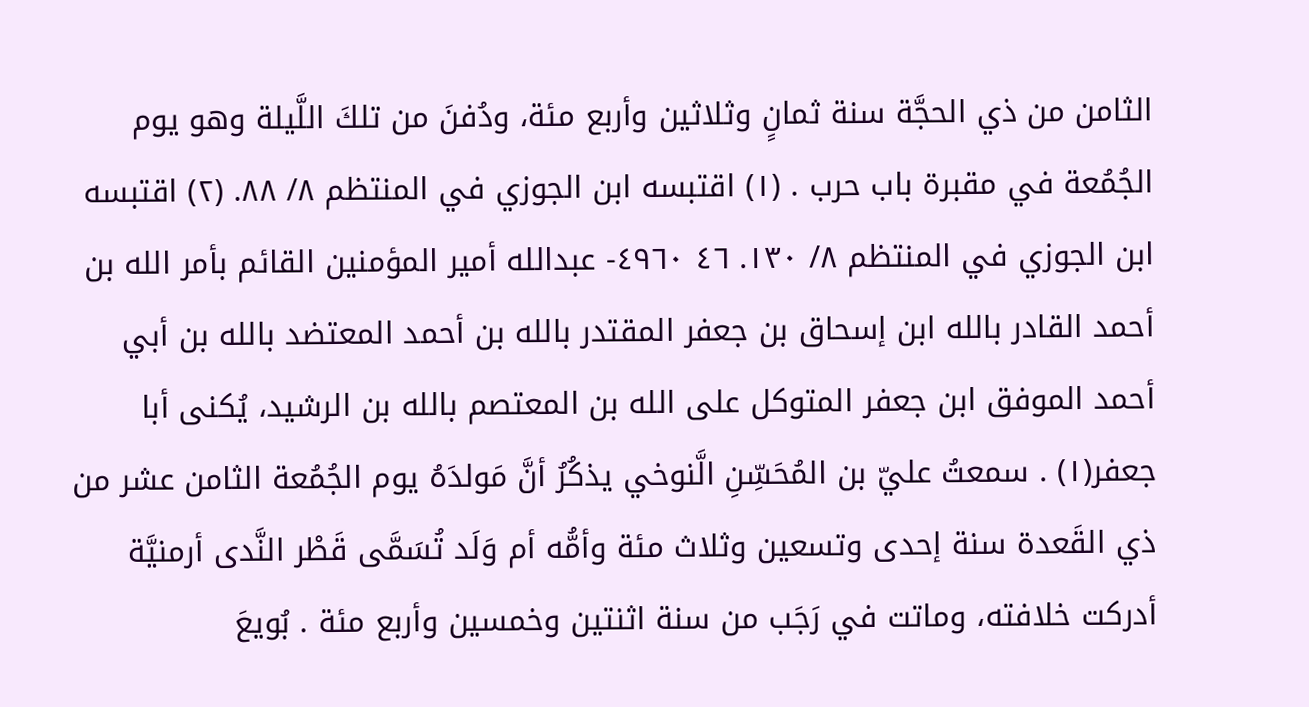الثامن من ذي الحجَّة سنة ثمانٍ وثلاثين وأربع مئة، ودُفنَ من تلكَ اللَّيلة وهو يوم الجُمُعة في مقبرة باب حرب . (١) اقتبسه ابن الجوزي في المنتظم ٨/ ٨٨. (٢) اقتبسه ابن الجوزي في المنتظم ٨/ ١٣٠. ٤٦ ٤٩٦٠- عبدالله أمير المؤمنين القائم بأمر الله بن أحمد القادر بالله ابن إسحاق بن جعفر المقتدر بالله بن أحمد المعتضد بالله بن أبي أحمد الموفق ابن جعفر المتوكل على الله بن المعتصم بالله بن الرشيد، يُكنى أبا جعفر(١) . سمعتُ عليّ بن المُحَسِّنِ الَّنوخي يذكُرُ أنَّ مَولدَهُ يوم الجُمُعة الثامن عشر من ذي القَعدة سنة إحدى وتسعين وثلاث مئة وأمُّه أم وَلَد تُسَمَّى قَطْر النَّدى أرمنيَّة أدركت خلافته، وماتت في رَجَب من سنة اثنتين وخمسين وأربع مئة . بُويعَ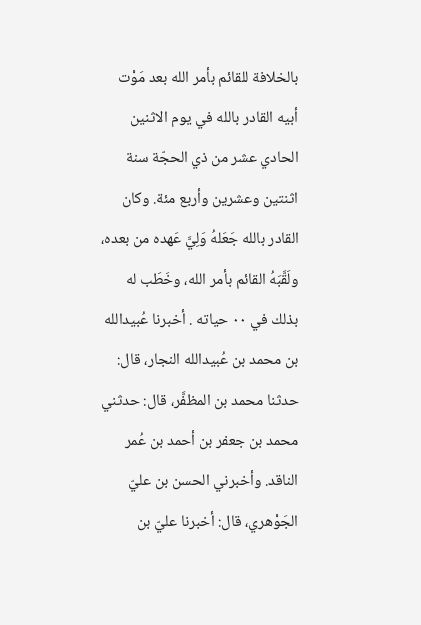بالخلافة للقائم بأمر الله بعد مَوْت أبيه القادر بالله في يوم الاثنين الحادي عشر من ذي الحجّة سنة اثنتين وعشرين وأربع مئة. وكان القادر بالله جَعَلهُ وَلِيَّ عَهده من بعده، ولَقَّبَهُ القائم بأمر الله، وخَطَب له بذلك في ٠٠ حياته . أخبرنا عُبيدالله بن محمد بن عُبيدالله النجار، قال: حدثنا محمد بن المظفَّر، قال: حدثني محمد بن جعفر بن أحمد بن عُمر الناقد. وأخبرني الحسن بن عليّ الجَوْهري، قال: أخبرنا عليّ بن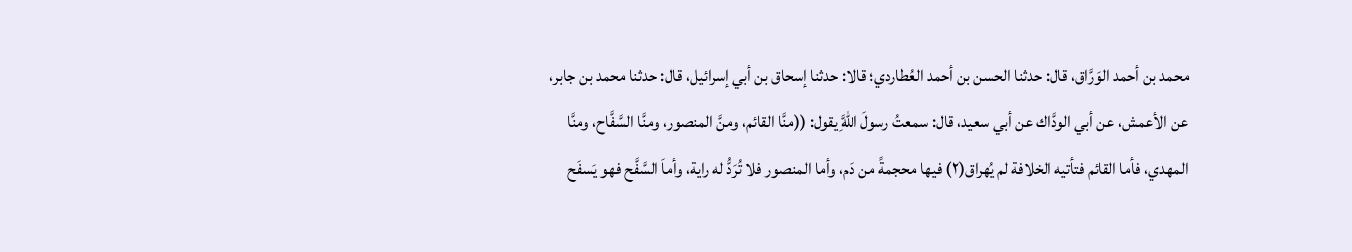محمد بن أحمد الوَرَّاق، قال: حدثنا الحسن بن أحمد العُطاردي؛ قالا: حدثنا إسحاق بن أبي إسرائيل، قال: حدثنا محمد بن جابر، عن الأعمش، عن أبي الودَّاك عن أبي سعيد، قال: سمعتُ رسولَ اللهَِّ يقول: ((منَّا القائم، ومنَّ المنصور، ومنَّا السَّفَّاح، ومنَّا المهدي، فأما القائم فتأتيه الخلافة لم يُهراق(٢) فيها محجمةً من دَم، وأما المنصور فلا تُرَدُّ له راية، وأماَ السَّفَّح فهو يَسفَح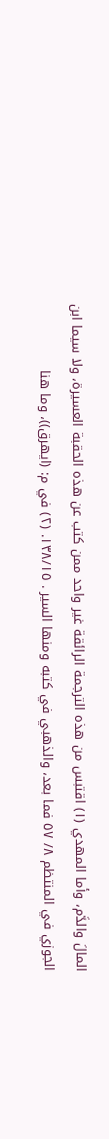المالَ والدَّم، وأما المهدي (١) اقتبس من هذه الترجمة الرائقة غير واحد ممن كتب عن هذه الحقبة العسيرة، ولا سيما ابن الجوزي في المنتظم ٨/ ٥٧ فما بعد، والذهبي في كتبه ومنها السير . ١٣٨/١٥. (٢) في م: (ايهرق))، وما هنا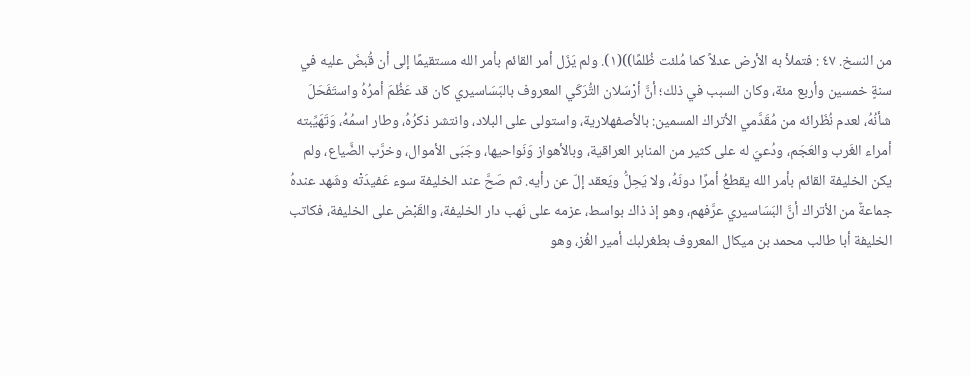من النسخ. ٤٧ : فتملأ به الأرض عدلاً كما مُلئت ظُلمًا))(١). ولم يَزَل أمر القائم بأمر الله مستقيمًا إلى أن قُبضَ عليه في سنةٍ خمسين وأربع مئة، وكان السبب في ذلك؛ أنَّ أرْسَلان التُّرَكَي المعروف بالبَسَاسيري كان قد عَظُمَ أمرُهُ واستَفَحَلَ شأنُهُ، لعدم نُظَرائه من مُقَدَّمي الأتراك المسمين: بالأصفهلارية، واستولى على البلاد، وانتشر ذكرُهُ، وطار اسمُهُ، وَتَهَيِّبته أمراء الغَرب والعَجَم، ودُعيَ له على كثير من المنابر العراقية، وبالأهواز وَنَواحيها، وجَبَى الأموال، وخرَّب الضَّياع، ولم يكن الخليفة القائم بأمر الله يقطعُ أمرًا دونَهُ، ولا يَحِلُّ ويَعقد إلّ عن رأيه. ثم صَحَّ عند الخليفة سوء عَفيدَتْه وشَهد عندهُ جماعةٌ من الأتراك أنَّ البَسَاسيري عرَّفهم، وهو إذ ذاك بواسط، عزمه على نَهب دار الخليفة، والقَبْض على الخليفة، فكاتب الخليفة أبا طالب محمد بن ميكال المعروف بطغرلبك أمير الغُز، وهو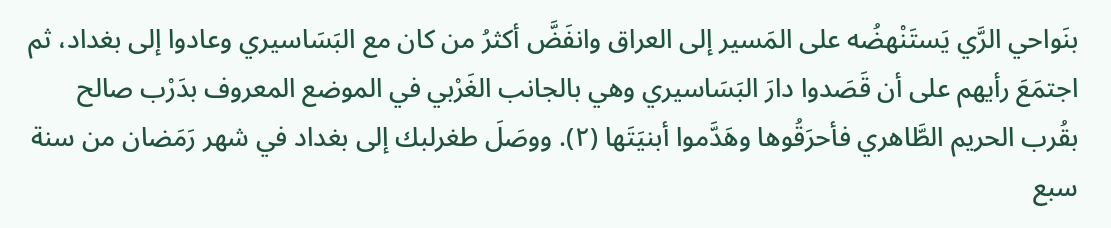بنَواحي الرَّي يَستَنْهضُه على المَسير إلى العراق وانفَضَّ أكثرُ من كان مع البَسَاسيري وعادوا إلى بغداد، ثم اجتمَعَ رأيهم على أن قَصَدوا دارَ البَسَاسيري وهي بالجانب الغَرْبي في الموضع المعروف بدَرْب صالح بقُرب الحريم الطَّاهري فأحرَقُوها وهَدَّموا أبنيَتَها (٢). ووصَلَ طغرلبك إلى بغداد في شهر رَمَضان من سنة سبع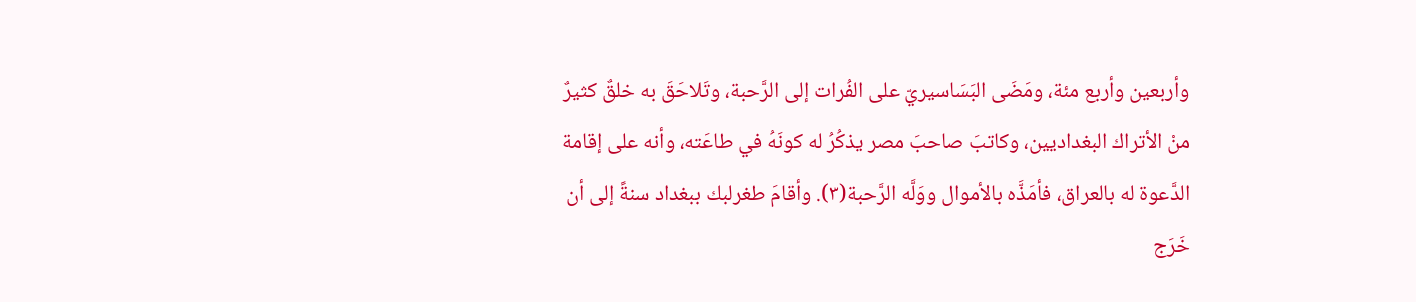وأربعين وأربع مئة، ومَضَى البَسَاسيريّ على الفُرات إلى الرَّحبة، وتَلاحَقَ به خلقٌ كثيرٌ منْ الأتراك البغداديين، وكاتبَ صاحبَ مصر يذكُرُ له كونَهُ في طاعَته، وأنه على إقامة الدَّعوة له بالعراق، فأمَذَّه بالأموال ووَلَّه الرَّحبة(٣). وأقامَ طغرلبك ببغداد سنةً إلى أن خَرَج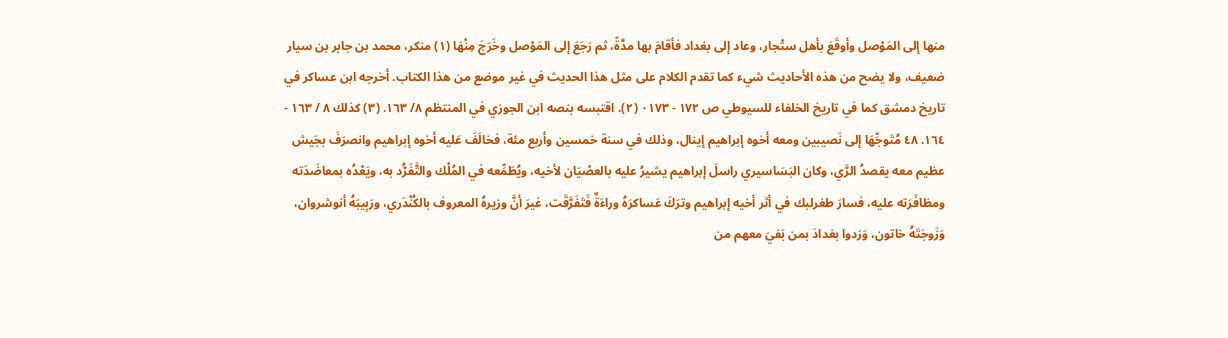منها إلى المَوْصل وأوقَعَ بأهل ستْجار، وعاد إلى بغداد فأقامَ بها مدَّةً، ثم رَجَعَ إلى المَوْصل وخَرَجَ مِنْهَا (١) منكر، محمد بن جابر بن سيار ضعيف، ولا يضح من هذه الأحاديث شيء كما تقدم الكلام على مثل هذا الحديث في غير موضع من هذا الكتاب. أخرجه ابن عساكر في تاريخ دمشق كما في تاريخ الخلفاء للسيوطي ص ١٧٢ - ٠١٧٣ (٢). اقتبسه بنصه ابن الجوزي في المنتظم ٨/ ١٦٣. (٣) كذلك ٨ / ١٦٣ - ١٦٤. ٤٨ مُتَوجِّهَا إلى نَصيبين ومعه أخوه إبراهيم إينال، وذلك في سنة خمسين وأربع مئة، فخالَفَ عَليه أخوه إبراهيم وانصرَفَ بجَيش عظيم معه يقصدُ الرَّي، وكان البَسَاسيري راسلَ إبراهيم يشيرُ عليه بالعصْيَان لأخيه، ويُطَمِّعه في المُلْك والتَّفَرُّد به، ويَعْدُه بمعاضَدَته ومظافَرَته عليه، فسارَ طغرلبك في أثر أخيه إبراهيم وترَكَ عَساكرَهُ وراءَةٌ فَتَفَرَّقَت، غيرَ أنَّ وزيرهُ المعروف بالكُنْدَري، ورَبِيبَهُ أنوشروان، وَزَوجَتَهُ خاتون، وَرَدوا بغدادَ بمن بَفيَ معهم من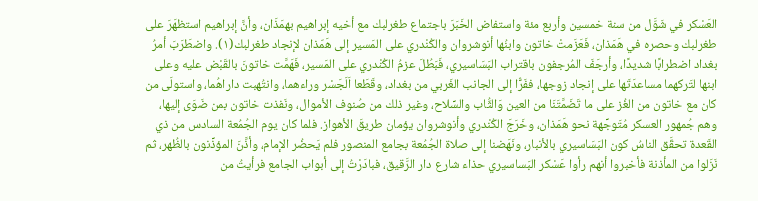العَسْكر في شَوَّل من سنة خمسين وأربع مئة واستفاض الخَبَرَ باجتماع طغرلبك مع أخيه إبراهيم بهمَذَان، وأنَّ إبراهيم استظهَرَ على طغرلبك وحصره في هَمَذان، فَعَزَمتْ خاتون وابنُها أنوشروان والكُنْدري على المَسير إلى هَمّذان لإنجاد طغرلبك(١). واضطَرَبَ أمرُ بغداد اضطرابًا شديدًا، وأرجَفَ المُرجفون باقتراب البَسَاسيري، فَبَطُلَ عزمُ الكُنْدري على المَسير، فَهَمَّت خاتونَ بالقَبْض عليه وعلى ابنها لتَركهما مساعدَتَها على إنجاد زوجها، ففَرًّا إلى الجانب الغَربي من بغداد، وقَطَعا اَلَجَسْر وراءهما، وانتُهبت داراهُما، واستولَى من كان مع خاتون من الغُز على ما تَضَمَّتَنَا من العين وَالثُّاب والسِّلاح، وغير ذلك من صُنوف الأموال، ونَفذت خاتون بمن ضَوَى إليها، وهم جُمهور العسكر مُتَوجِّهة نحو هَمَذان، وخَرَجَ الكُنْدري وأنوشروان يؤمان طريقَ الأهواز. فلما كان يوم الجُمُعة السادس من ذي القَعدة تحقَّق الناسُ كون البَسَاسيري بالأنبار، ونَهَضنا إلى صلاة الجُمُعة بجامع المنصور فلم يَحضُر الإمام، وأذَّنَ المؤذِّنون بالظُهر، ثم نَزَلوا من المأذنة فأخبروا أنهم رأوا عَسْكر البَساسيري حذاء شارع دار الرَّقيق، فبادَرْتُ إلى أبواب الجامع فرأيتُ من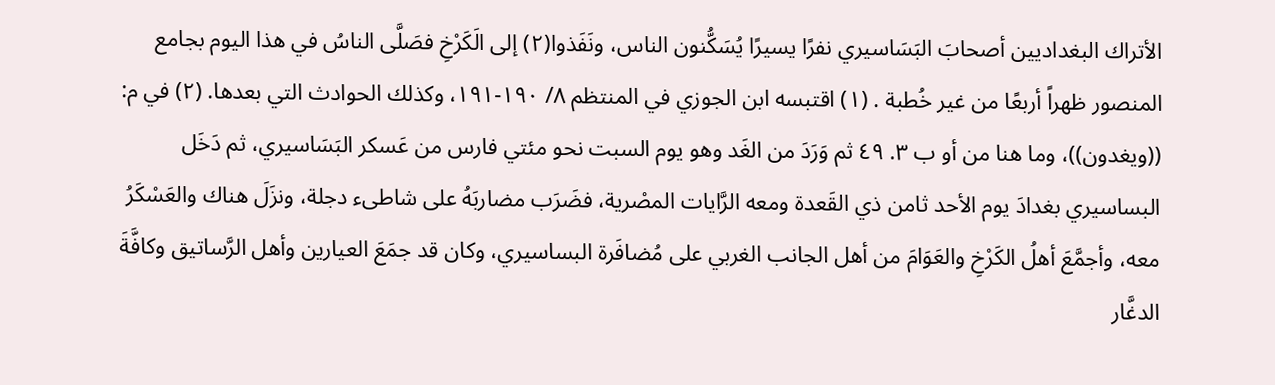الأتراك البغداديين أصحابَ البَسَاسيري نفرًا يسيرًا يُسَكُّنون الناس، ونَفَذوا(٢) إلى الَكَرْخِ فصَلَّى الناسُ في هذا اليوم بجامع المنصور ظهراً أربعًا من غير خُطبة . (١) اقتبسه ابن الجوزي في المنتظم ٨/ ١٩٠-١٩١، وكذلك الحوادث التي بعدها. (٢) في م: ((ويغدون))، وما هنا من أو ب ٣. ٤٩ ثم وَرَدَ من الغَد وهو يوم السبت نحو مئتي فارس من عَسكر البَسَاسيري، ثم دَخَل البساسيري بغدادَ يوم الأحد ثامن ذي القَعدة ومعه الرَّايات المصْرية، فضَرَب مضاربَهُ على شاطىء دجلة، ونزَلَ هناك والعَسْكَرُ معه، وأجمَّعَ أهلُ الكَرْخِ والعَوَامَ من أهل الجانب الغربي على مُضافَرة البساسيري، وكان قد جمَعَ العيارين وأهل الرَّساتيق وكافَّةَ الدغَّار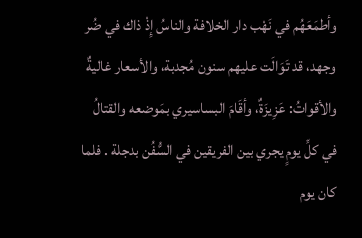وأطمَعَهُم في نَهْب دار الخلافة والناسُ إِذْ ذاك في ضُر وجهد، قد تَوَالَت عليهم سنون مُجدبة، والأسعار غاليةٌ والأقواتُ: عَزِيزَةٌ، وأقَامَ البساسيري بمَوضعه والقتالُ في كلِّ يومٍ يجري بين الفريقين في السُّفُن بدجلة . فلما كان يوم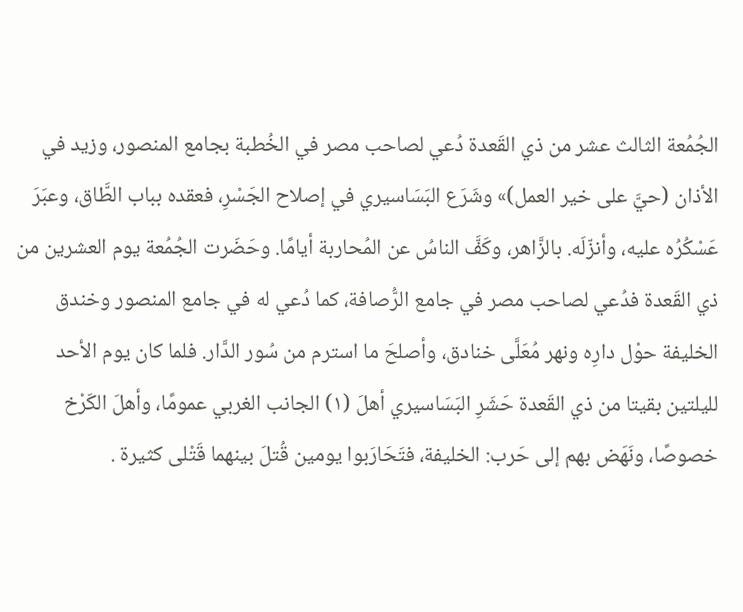الجُمُعة الثالث عشر من ذي القَعدة دُعي لصاحب مصر في الخُطبة بجامع المنصور، وزيد في الأذان (حيَّ على خير العمل)» وشَرَع البَسَاسيري في إصلاح الجَسْرِ، فعقده بباب الطَّاق، وعبَرَ عَسْكُرُه عليه، وأنزّلَه. بالزَّاهر، وكَفَّ الناسُ عن المُحاربة أيامًا. وحَضَرت الجُمُعة يوم العشرين من ذي القَعدة فدُعي لصاحب مصر في جامع الرُّصافة، کما دُعي له في جامع المنصور وخندق الخليفة حوْل دارِه ونھر مُعَلَّى خنادق، وأصلحَ ما استرم من سُور الدَّار. فلما كان يوم الأحد لليلتين بقيتا من ذي القَعدة حَشَرِ البَسَاسيري أهلَ (١) الجانب الغربي عمومًا، وأهلَ الكَرْخ خصوصًا، ونَهَض بهم إلى حَرب: الخليفة، فتَحَارَبوا يومين قُتلَ بينهما قَتْلى كثيرة .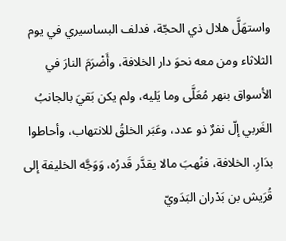واستھَلَّ هلال ذي الحجّة، فدلف البساسیري في يوم الثلاثاء ومن معه نحوَ دار الخلافة، وأَضْرَمَ النارَ في الأسواق بنهر مُعَلَّى وما يَليه، ولم يكن بَقيَ بالجانبُ الغَربي إلّ نفرٌ ذو عدد، وعَبَر الخلقُ للانتهاب، وأحاطوا بدَارِ. الخلافة، فنُهبَ مالا يقدَّر قَدرُه، وَوَجَّه الخليفة إلى قُرَيش بن بَدْران البَدَويّ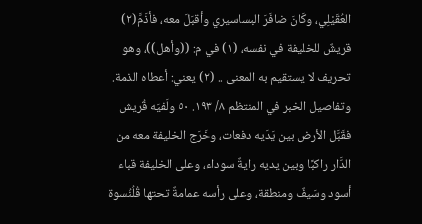العُقَيْلِي، وكَانَ ضافَرَ البساسيري وأقبَلَ معه، فأذَمَّ(٢) قريشٌ للخليفة في نفسه، (١) في م: ((وأهل))، وهو تحريف لا يستقيم به المعنى .. (٢) يعني: أعطاه الذمة. وتفاصيل الخبر في المنتظم ٨/ ١٩٣. ٥٠ ولَفيَه قُريش فقَبَّل الأرض بين يَدَيه دفعات، وخَرَج الخليفة معه من الدَّار راكبًا وبين يديه رايةٌ سوداء، وعلى الخليفة قباء أسود وسَيفٌ ومنطقة، وعلى رأسه عمامةٌ تحتها قُلُنُسوة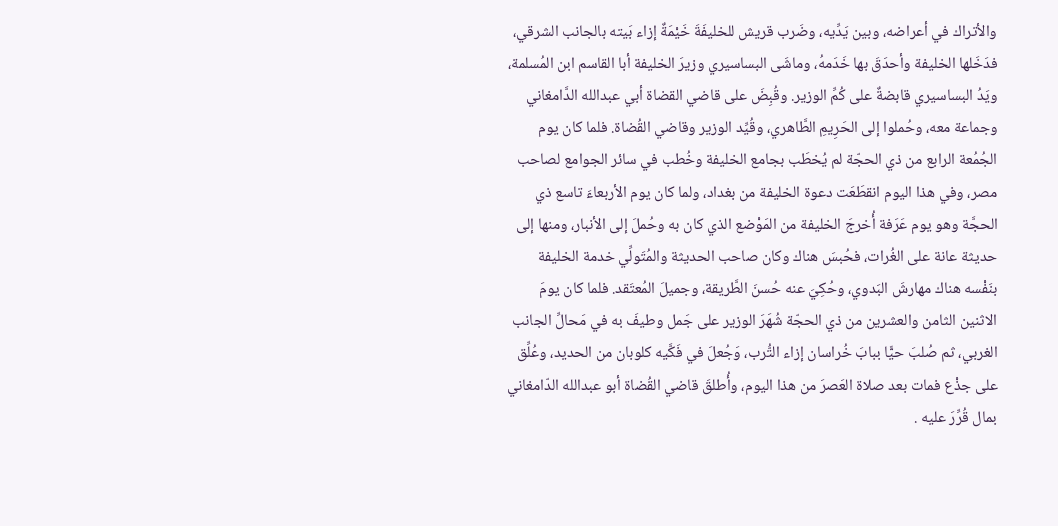والأتراك في أعراضه، وبين يَدِّيه، وضَرب قريش للخليفَةَ خَيْمَةٌ إزاء بَيته بالجانب الشرقي، فدَخَلها الخليفة وأحدَقَ بها خَدَمهُ، وماشَى البساسيري وزيرَ الخليفة أبا القاسم ابن المُسلمة، ويَدُ البساسيري قابضةٌ على كُمِّ الوزير. وقُبِضَ على قاضي القضاة أبي عبدالله الدَّامغاني وجماعة معه، وحُملوا إلى الحَرِيمِ الطَّاهري، وقُيِّد الوزير وقاضي القُضاة. فلما كان يوم الجُمُعة الرابع من ذي الحجّة لم يُخطَب بجامع الخليفة وخُطب في سائر الجوامع لصاحب مصر، وفي هذا اليوم انقطَعَت دعوة الخليفة من بغداد، ولما كان يوم الأربعاءَ تاسع ذي الحجَّة وهو يوم عَرَفة أُخرجَ الخليفة من المَوْضع الذي كان به وحُملَ إلى الأنبار، ومنها إلى حديثة عانة على الغُرات، فحُبسَ هناك وكان صاحب الحديثة والمُتَولِّي خدمة الخليفة بنَفْسه هناك مهارشَ البَدوي، وحُكِيَ عنه حُسنَ الطَّريقة، وجميلَ المُعتَقد. فلما كان يومَ الاثنين الثامن والعشرين من ذي الحجّة شُهَرَ الوزير على جَمل وطيفَ به في مَحالِّ الجانب الغربي، ثم صُلبَ حيًّا ببابَ خُراسان إزاء التُّرب، وَجُعلَ في فَكَّيه كلوبان من الحديد، وعُلِّق على جذْع فمات بعد صلاة العَصرَ من هذا اليوم، وأُطلقَ قاضي القُضاة أبو عبدالله الدّامغاني بمال قُرِّرَ علیه .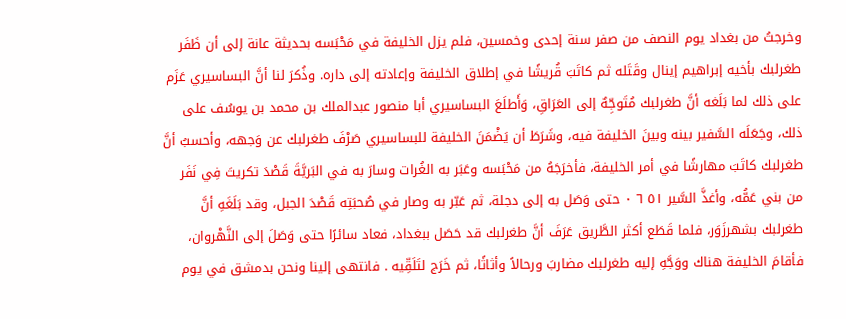وخرجتُ من بغداد يوم النصف من صفر سنة إحدى وخمسين، فلم يزل الخليفة في مَحْبَسه بحديثة عانة إلى أن ظَفَر طغرلبك بأخيه إبراهيم إينال وقَتَله ثم كاتَبَ قُريشًا في إطلاق الخليفة وإعادته إلى داره. وذُكرَ لنا أنَّ البساسيري عَزَم على ذلك لما بَلَغه أنَّ طغرلبك مُتَوجِّهٌ إلى العَرَاقِ، وَأَطلَعَ البساسيري أبا منصور عبدالملك بن محمد بن يوسُف على ذلك، وجَعَلَه السَّفير بينه وبينَ الخليفة فيه، وشَرَطَ أن يَضْمَنَ الخليفة للبساسيري صَرْفَ طغرلبك عن وَجهه، وأحسبُ أنَّ طغرلبك كاتَبَ مهارشًا في أمر الخليفة، فأخرَجَهُ من مَحْبَسه وعَبَر به الغُرات وسارَ به في البَريَّةَ قَصْدَ تكريتَ فِي نَفَر من بني عَمُّه، وأغذَّ السَّير ٥١ ٦ ٠ حتى وَصَل به إلى دجلة، ثم عَبّر به وصار في صُحبَتِه قَصْدَ الجبل، وقد بَلَغَهِ أنَّ طغرلبك بشهرزَوَر، فلما قَطَع أكثر الطَّريق عَرَفَ أنَّ طغرلبك قد حَصَل ببغداد، فعاد سائرًا حتى وَصَلَ إلى النَّهْروان، فأقامَ الخليفة هناك ووَجَّهِ إليه طغرلبك مضاربَ ورحالاً وأثاثًا، ثم خَرَج لتَلَقِّيه . فانتهى إلينا ونحن بدمشق في يوم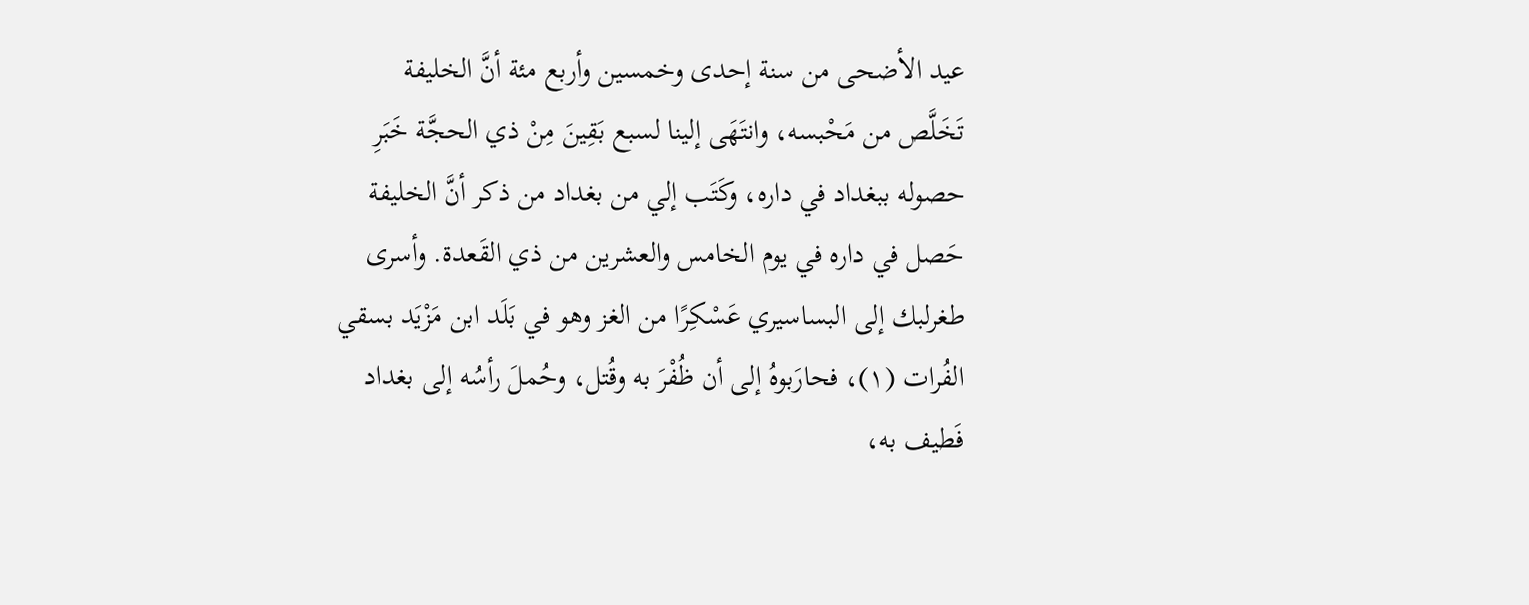عيد الأضحى من سنة إحدى وخمسين وأربع مئة أنَّ الخليفة تَخَلَّص من مَحْبسه، وانتَهَى إلينا لسبع بَقِينَ مِنْ ذي الحجَّة خَبَرِ حصوله ببغداد في داره، وكَتَب إلي من بغداد من ذكر أنَّ الخليفة حَصل في داره في يوم الخامس والعشرين من ذي القَعدة. وأسرى طغرلبك إلى البساسيري عَسْكِرًا من الغز وهو في بَلَد ابن مَزْيَد بسقي الفُرات (١)، فحارَبوهُ إلى أن ظُفْرَ به وقُتل، وحُملَ رأسُه إلى بغداد فَطيف به،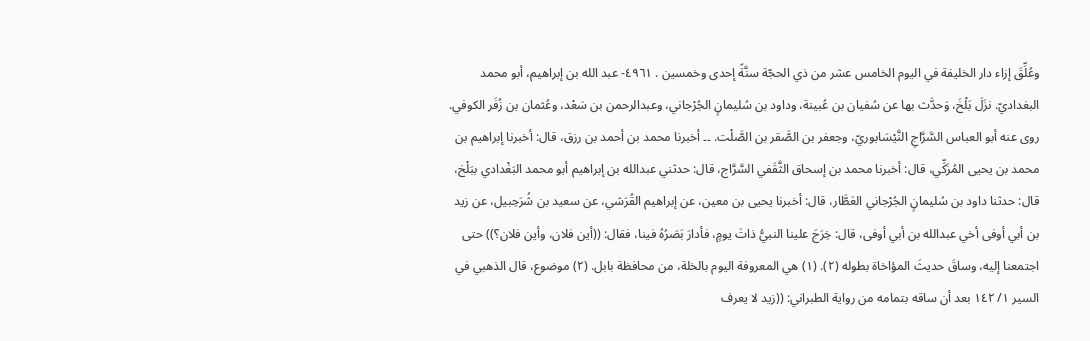وعُلِّقَ إزاء دار الخليفة في اليوم الخامس عشر من ذي الحجّة سنَّةً إحدى وخمسين . ٤٩٦١- عبد الله بن إبراهيم، أبو محمد البغداديّ. نزَلَ بَلْخَ، وَحدَّث بها عن سُفيان بن عُبينة، وداود بن سُليمانٍ الجُرْجاني، وعبدالرحمن بن سَعْد، وعُثمان بن زُفَر الكوفي. روى عنه أبو العباس السَّرَّاجِ النَّيْسَابوريّ، وجعفر بن الصَّقر بن الصَّلْت. ۔۔ أخبرنا محمد بن أحمد بن رزق، قال: أخبرنا إبراهيم بن محمد بن يحيى المُزَكِّي، قال: أخبرنا محمد بن إسحاق الثَّقَفي السَّرَّاج، قال: حدثني عبدالله بن إبراهيم أبو محمد البَغْدادي ببَلْخ، قال: حدثنا داود بن سُليمانٍ الجُرْجاني العَطَّار، قال: أخبرنا يحيى بن معين، عن إبراهيم القُرَشي، عن سعيد بن شُرَحِبيل، عن زيد بن أبي أوفى أخي عبدالله بن أبي أوفى، قال: خِرَجَ علينا النبيُّ ذاتَ يومٍ، فأدارَ بَصَرُهُ فينا، فقال: ((أين فلان، وأين فلان؟)) حتى اجتمعنا إليه، وساقَ حديثَ المؤاخاة بطوله (٢). (١) هي المعروفة اليوم بالخلة، من محافظة بابل. (٢) موضوع، قال الذهبي في السير ١/ ١٤٢ بعد أن ساقه بتمامه من رواية الطبراني: ((زيد لا يعرف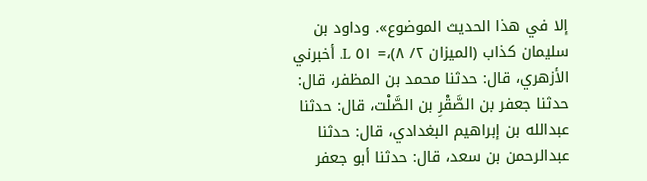إلا في هذا الحديث الموضوع». وداود بن سليمان كذاب (الميزان ٢/ ٨)،= ٥١ L. أخبرني الأزهري، قال: حدثنا محمد بن المظفر، قال: حدثنا جعفر بن الصَّقْرِ بن الصَّلْت، قال: حدثنا عبدالله بن إبراهيم البغدادي، قال: حدثنا عبدالرحمن بن سعد، قال: حدثنا أبو جعفر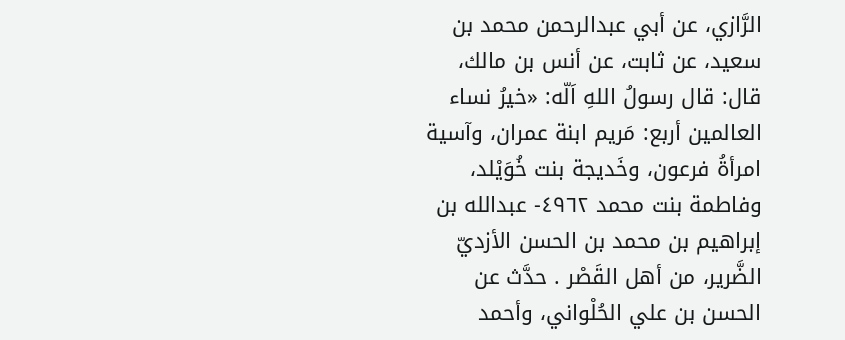الرَّازي، عن أبي عبدالرحمن محمد بن سعيد، عن ثابت، عن أنس بن مالك، قال: قال رسولُ اللهِ اَلّه: «خيرُ نساء العالمين أربع: مَريم ابنة عمران، وآسية امرأةُ فرعون، وخَديجة بنت خُوَيْلد، وفاطمة بنت محمد ٤٩٦٢- عبدالله بن إبراهيم بن محمد بن الحسن الأزديّ الضَّریر، من أهل القَصْر . حدَّث عن الحسن بن علي الحُلْواني، وأحمد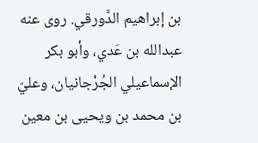بن إبراهيم الدَّورقي. روى عنه عبدالله بن عَدي، وأبو بكر الإسماعيلي الجُرْجانيان، وعليّ بن محمد بن ويحيى بن معين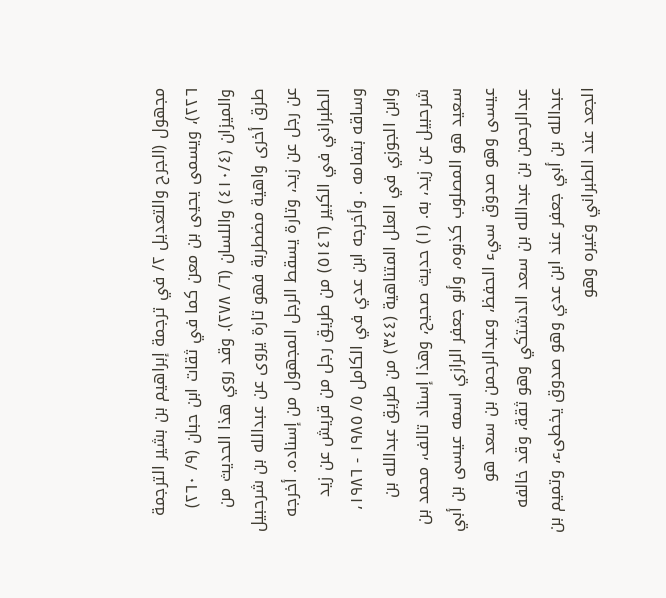مجهول (الجرح والتعديل ٢/ في ترجمة إبراهيم بن بشير الترجمة ٢٢٦)، ويسمى يحيى بن معن كما في ثقات ابن حبان (٩/ ٢٦٠) والميزان (٤١٠/٤) واللسان (٦/ ٢٧٨). وقد روي هذا الحديث من طرق أخرى واهية مضطربة فهو تارة يروى عن عبدالله بن شرحبيل عن رجل عن زيد، وتارة يسقط الرجل المجهول من إسناده. أخرجه الطبراني في الكبير (٥١٤٦) من طريق رجل من قريش عن زيد وساقه بتمامه . وأخرجه ابن عدي في الكامل ٥/ ١٩٨٥ - ١٩٨٦، وابن الجوزي في العلل المتناهية (٣٤٤) من طريق عبدالله بن شرحبيل عن زيد، به. (١) حديث صحيح، وهذا إسناد تالف، محمد بن سعيد هو المصلوب كذبوه، وأبو جعفر الرازي اسمه عيسى بن أبي عيسى وهو صدوق سيء الحفظ، وعبدالرحمن بن سعد هو عبدالرحمن بن عبدالله بن سعد الدشتكي وهو ثقة، وقد خالفه عبدالله بن أبي جعفر عند ابن عدي وهو صدوق يخطىء، وتميم بن الجعد عند الطبراني وغيره وهو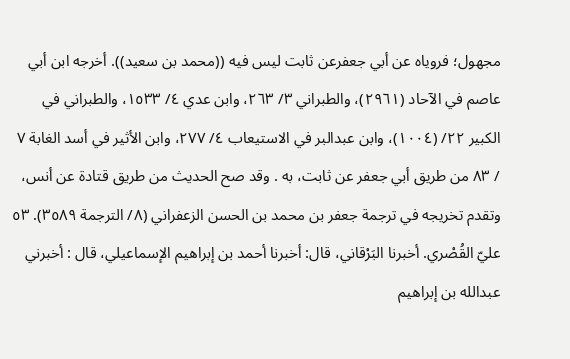مجهول؛ فروياه عن أبي جعفرعن ثابت ليس فيه ((محمد بن سعيد)). أخرجه ابن أبي عاصم في الآحاد (٢٩٦١)، والطبراني ٣/ ٢٦٣، وابن عدي ٤/ ١٥٣٣، والطبراني في الكبير ٢٢/ (١٠٠٤)، وابن عبدالبر في الاستيعاب ٤/ ٢٧٧، وابن الأثير في أسد الغابة ٧ / ٨٣ من طريق أبي جعفر عن ثابت، به . وقد صح الحديث من طريق قتادة عن أنس، وتقدم تخريجه في ترجمة جعفر بن محمد بن الحسن الزعفراني (٨/ الترجمة ٣٥٨٩). ٥٣ عليّ القُصْري. أخبرنا البَرْقاني، قال: أخبرنا أحمد بن إبراهيم الإسماعيلي، قال : أخبرني عبدالله بن إبراهيم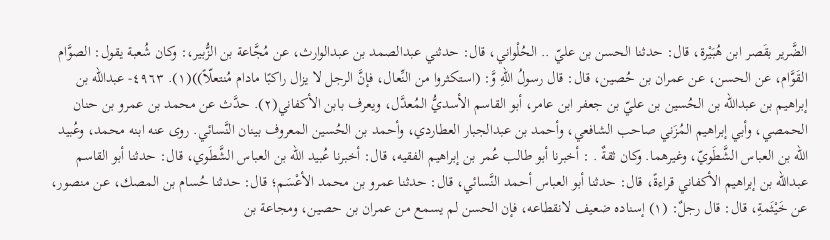الضَّرير بقَصر ابن هُبَيْرة، قال: حدثنا الحسن بن عليّ .. الحُلْواني، قال: حدثني عبدالصمد بن عبدالوارث، عن مُجَّاعة بن الزُّبير،: وكان شُعبة يقول: الصوَّام القَوَّام، عن الحسن، عن عمران بن حُصين، قال: قال رسولُ اللهِ وَّ: (استكثروا من النِّعال، فإنَّ الرجل لا يزال راكبًا مادام مُنتعلّاً))(١). ٤٩٦٣- عبدالله بن إبراهيم بن عبدالله بن الحُسین بن عليّ بن جعفر ابن عامر، أبو القاسم الأسديُّ المُعدَّل، ويعرف بابن الأكفاني(٢). حدَّث عن محمد بن عمرو بن حنان الحمصي، وأبي إبراهيم المُزَني صاحب الشافعي، وأحمد بن عبدالجبار العطاردي، وأحمد بن الحُسين المعروف بينان النَّسائي. روى عنه ابنه محمد، وعُبيد الله بن العباس الشَّطَويّ، وغيرهما. وكان ثقةٌ . : أخبرنا أبو طالب عُمر بن إبراهيم الفقيه، قال: أخبرنا عُبيد الله بن العباس الشَّطَوي، قال: حدثنا أبو القاسم عبدالله بن إبراهيم الأكفاني قراءةً، قال: حدثنا أبو العباس أحمد النَّسائي، قال: حدثنا عمرو بن محمد الأعْسَم؛ قال: حدثنا حُسام بن المصك، عن منصور، عن خَيْثَمةِ، قال: قال رجلٌ: (١) إسناده ضعيف لانقطاعه، فإن الحسن لم يسمع من عمران بن حصين، ومجاعة بن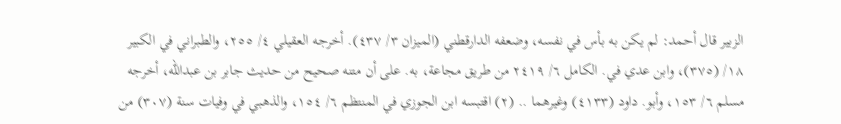الزبير قال أحمد: لم يكن به بأس في نفسه، وضعفه الدارقطني (الميزان ٣/ ٤٣٧). أخرجه العقيلي ٤/ ٢٥٥، والطبراني في الكبير ١٨/ (٣٧٥)، وابن عدي في. الكامل ٦/ ٢٤١٩ من طريق مجاعة، به. على أن متنه صحيح من حديث جابر بن عبدالله، أخرجه مسلم ٦/ ١٥٣، وأبو. داود (٤١٣٣) وغيرهما .. (٢) اقتبسه ابن الجوزي في المنتظم ٦/ ١٥٤، والذهبي في وفيات سنة (٣٠٧) من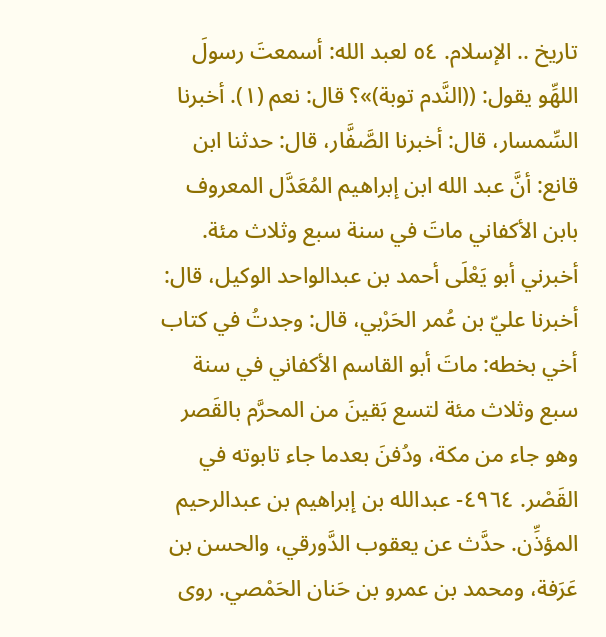تاريخ .. الإسلام. ٥٤ لعبد الله: أسمعتَ رسولَ اللهِّو يقول: ((النَّدم توبة)»؟ قال: نعم (١). أخبرنا السِّمسار، قال: أخبرنا الصَّفَّار، قال: حدثنا ابن قانع: أنَّ عبد الله ابن إبراهيم المُعَدَّل المعروف بابن الأكفاني ماتَ في سنة سبع وثلاث مئة. أخبرني أبو يَعْلَى أحمد بن عبدالواحد الوكيل، قال: أخبرنا عليّ بن عُمر الحَرْبي، قال: وجدتُ في كتاب أخي بخطه: ماتَ أبو القاسم الأكفاني في سنة سبع وثلاث مئة لتسع بَقينَ من المحرَّم بالقَصر وهو جاء من مكة، ودُفنَ بعدما جاء تابوته في القَصْر. ٤٩٦٤- عبدالله بن إبراهيم بن عبدالرحيم المؤذِّن. حدَّث عن يعقوب الدَّورقي، والحسن بن عَرَفة، ومحمد بن عمرو بن حَنان الحَمْصي. روى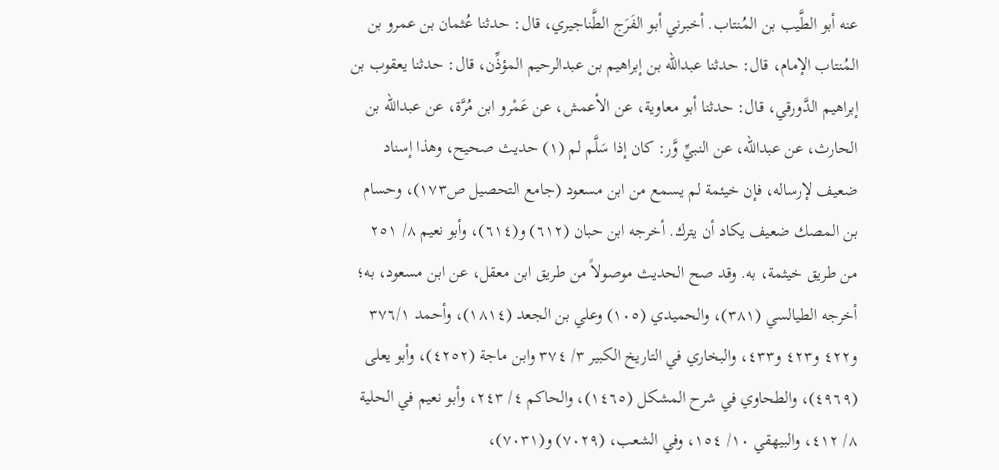عنه أبو الطَّيب بن المُنتاب. أخبرني أبو الفَرَج الطَّناجيري، قال: حدثنا عُثمان بن عمرو بن المُنتاب الإمام، قال: حدثنا عبدالله بن إبراهيم بن عبدالرحيم المؤذِّن، قال: حدثنا يعقوب بن إبراهيم الدَّورقي، قال: حدثنا أبو معاوية، عن الأعمش، عن عَمْرو ابن مُرَّة، عن عبدالله بن الحارث، عن عبدالله، عن النبيِّ وَّر: كان إذا سَلَّم لم (١) حديث صحيح، وهذا إسناد ضعيف لإرساله، فإن خيئمة لم يسمع من ابن مسعود (جامع التحصيل ص١٧٣)، وحسام بن المصك ضعيف يكاد أن يترك. أخرجه ابن حبان (٦١٢) و(٦١٤)، وأبو نعيم ٨/ ٢٥١ من طريق خيثمة، به. وقد صح الحديث موصولاً من طريق ابن معقل، عن ابن مسعود، به؛ أخرجه الطيالسي (٣٨١)، والحميدي (١٠٥) وعلي بن الجعد (١٨١٤)، وأحمد ٣٧٦/١ و٤٢٢ و٤٢٣ و٤٣٣، والبخاري في التاريخ الكبير ٣/ ٣٧٤ وابن ماجة (٤٢٥٢)، وأبو يعلى (٤٩٦٩)، والطحاوي في شرح المشكل (١٤٦٥)، والحاكم ٤/ ٢٤٣، وأبو نعيم في الحلية ٨/ ٤١٢، والبيهقي ١٠/ ١٥٤، وفي الشعب، (٧٠٢٩) و(٧٠٣١)،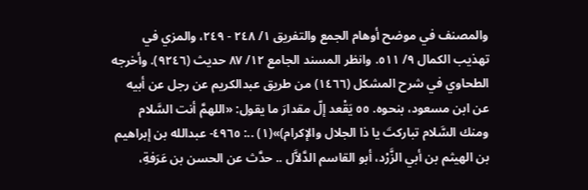والمصنف في موضح أوهام الجمع والتفريق ١/ ٢٤٨ - ٢٤٩، والمزي في تهذيب الكمال ٩/ ٥١١. وانظر المسند الجامع ١٢/ ٨٧ حديث (٩٢٤٦). وأخرجه الطحاوي في شرح المشكل (١٤٦٦) من طريق عبدالكريم عن رجل عن أبيه عن ابن مسعود، بنحوه. ٥٥ يَقْعد إلّ مقدارَ ما يقول: «اللهمَّ أنت السَّلام ومنك السَّلام تباركتَ يا ذا الجلال والإكرام)»(١) ..: ٤٩٦٥- عبدالله بن إبراهيم بن الهيثم بن أبي الزَّرْد، أبو القاسم الدَّلاَّل .. حدَّث عن الحسن بن عَرَفةِ،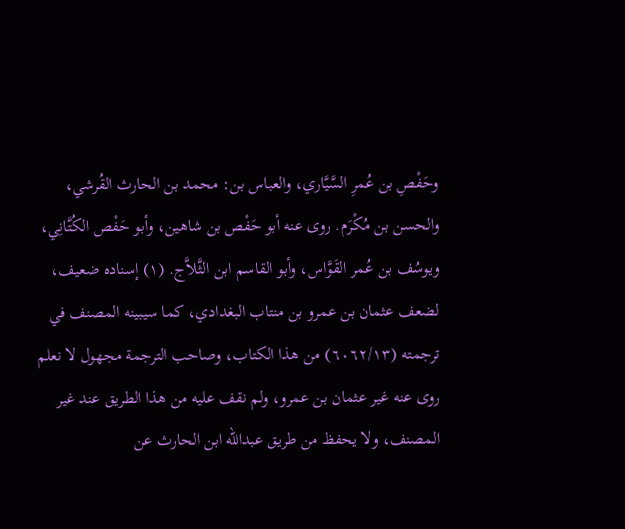وحَفْصِ بن عُمرِ السَّيَّاري، والعباس بن: محمد بن الحارث القُرشي، والحسن بن مُكْرَم. روى عنه أبو حَفْص بن شاهين، وأبو حَفْص الكُتَّانِي، ويوسُف بن عُمر القَوَّاس، وأبو القاسم ابن الثَّلاَّج. (١) إسناده ضعيف، لضعف عثمان بن عمرو بن منتاب البغدادي، كما سيبينه المصنف في ترجمته (٦٠٦٢/١٣) من هذا الكتاب، وصاحب الترجمة مجهول لا نعلم روى عنه غير عثمان بن عمرو، ولم نقف عليه من هذا الطريق عند غير المصنف، ولا يحفظ من طريق عبدالله ابن الحارث عن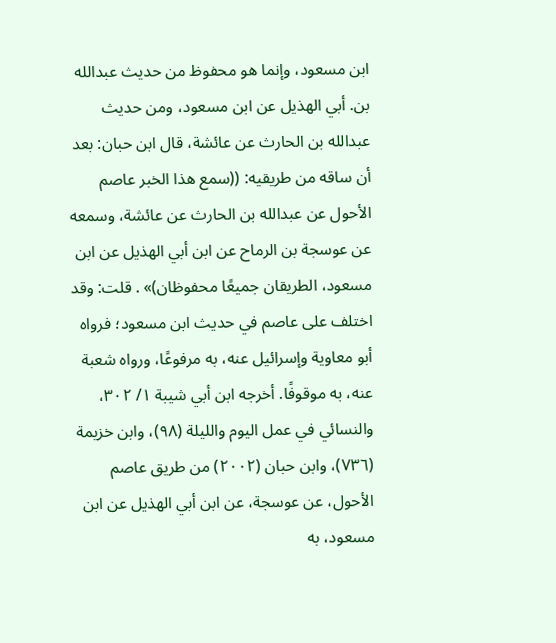ابن مسعود، وإنما هو محفوظ من حديث عبدالله بن. أبي الهذيل عن ابن مسعود، ومن حديث عبدالله بن الحارث عن عائشة، قال ابن حبان: بعد أن ساقه من طريقيه: ((سمع هذا الخبر عاصم الأحول عن عبدالله بن الحارث عن عائشة، وسمعه عن عوسجة بن الرماح عن ابن أبي الهذيل عن ابن مسعود، الطريقان جمیعًا محفوظان)» . قلت: وقد اختلف على عاصم في حديث ابن مسعود؛ فرواه أبو معاوية وإسرائيل عنه، به مرفوعًا، ورواه شعبة عنه، به موقوفًا. أخرجه ابن أبي شيبة ١/ ٣٠٢، والنسائي في عمل اليوم والليلة (٩٨)، وابن خزيمة (٧٣٦)، وابن حبان (٢٠٠٢) من طريق عاصم الأحول، عن عوسجة، عن ابن أبي الهذيل عن ابن مسعود، به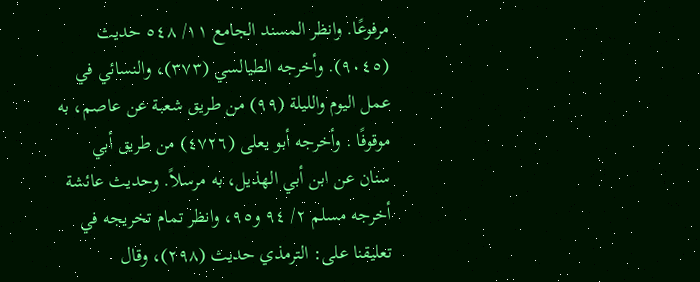مرفوعًا. وانظر المسند الجامع ١١/ ٥٤٨ حديث (٩٠٤٥). وأخرجه الطيالسي (٣٧٣)، والنسائي في عمل اليوم والليلة (٩٩) من طريق شعبة عن عاصم، به موقوفًا . وأخرجه أبو يعلى (٤٧٢٦) من طريق أبي سنان عن ابن أبي الهذيل، به مرسلاً. وحديث عائشة أخرجه مسلم ٢/ ٩٤ و٩٥، وانظر تمام تخريجه في تعليقنا على: الترمذي حديث (٢٩٨)، وقال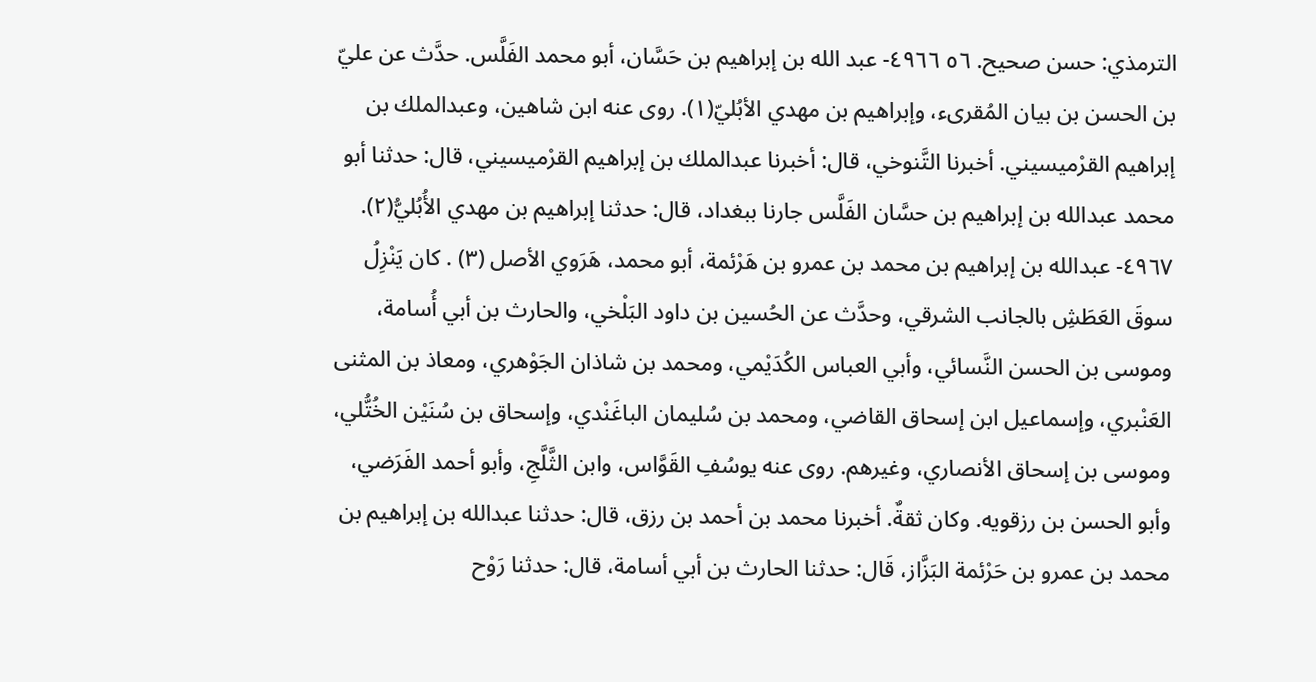الترمذي: حسن صحيح. ٥٦ ٤٩٦٦- عبد الله بن إبراهيم بن حَسَّان، أبو محمد الفَلَّس. حدَّث عن عليّ بن الحسن بن بيان المُقرىء، وإبراهيم بن مهدي الأبُليّ(١). روى عنه ابن شاهين، وعبدالملك بن إبراهيم القرْميسيني. أخبرنا التَّنوخي، قال: أخبرنا عبدالملك بن إبراهيم القرْميسيني، قال: حدثنا أبو محمد عبدالله بن إبراهيم بن حسَّان الفَلَّس جارنا ببغداد، قال: حدثنا إبراهيم بن مهدي الأُبُليُّ(٢). ٤٩٦٧- عبدالله بن إبراهيم بن محمد بن عمرو بن هَرْئمة، أبو محمد، هَرَوي الأصل (٣) . كان يَنْزِلُ سوقَ العَطَشِ بالجانب الشرقي، وحدَّث عن الحُسين بن داود البَلْخي، والحارث بن أبي أُسامة، وموسى بن الحسن النَّسائي، وأبي العباس الكُدَيْمي، ومحمد بن شاذان الجَوْهري، ومعاذ بن المثنى العَنْبري، وإسماعيل ابن إسحاق القاضي، ومحمد بن سُليمان الباغَنْدي، وإسحاق بن سُنَيْن الخُتُّلي، وموسى بن إسحاق الأنصاري، وغيرهم. روى عنه يوسُفِ القَوَّاس، وابن الثَّلَّجِ، وأبو أحمد الفَرَضي، وأبو الحسن بن رزقويه. وكان ثقةٌ. أخبرنا محمد بن أحمد بن رزق، قال: حدثنا عبدالله بن إبراهيم بن محمد بن عمرو بن حَرْئمة البَزَّاز، قَال: حدثنا الحارث بن أبي أسامة، قال: حدثنا رَوْح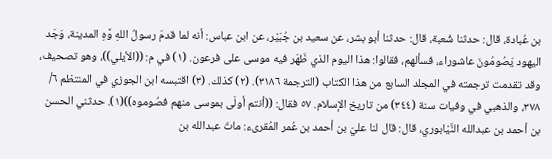بن عُبادة، قال: حدثنا شُعبة، قال: حدثنا أبو بشر، عن سعيد بن جُبَيْر، عن ابن عباس: أنه لما قدمَ رسولُ اللهِ وَّهِ المدينة، وَجَد اليهود يَصُومُونَ عاشوراء، فسألهم، فقالوا: هذا اليوم الذي ظَهَر فيه موسى على فرعون. (١) في م: ((الأيلي))، وهو تصحيف، وقد تقدمت ترجمته في المجلد السابع من هذا الكتاب (الترجمة ٣١٨٦). (٢) كذلك. (٣) اقتبسه ابن الجوزي في المنتظم ٦/ ٣٧٨، والذهبي في وفيات سنة (٣٤٤) من تاريخ الإسلام. ٥٧ فقال: ((أنتم أولَى بموسى منهم فصُوموه))(١). حدثني الحسن بن أحمد بن عبدالله النَّيْابوري، قال: قال لنا عليّ بن أحمد بن عُمر المُقرىء: ماتَ عبدالله بن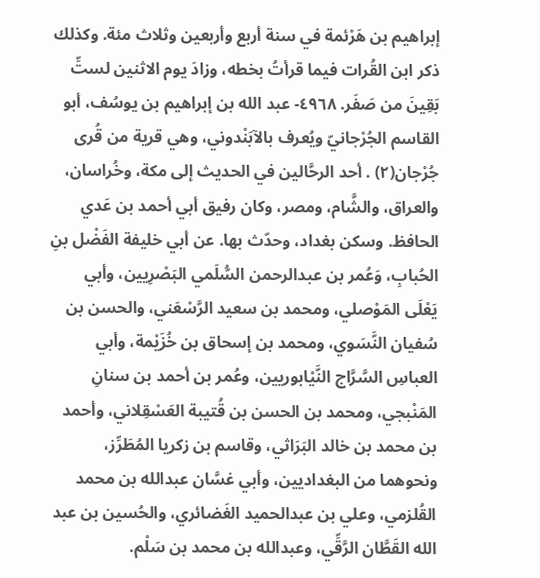إبراهيم بن هَرْئمة في سنة أربع وأربعين وثلاث مئة. وكذلك ذكر ابن القُرات فيما قرأتُ بخطه، وزادَ يوم الاثنين لستِّ بَقِينَ من صَفَر. ٤٩٦٨- عبد الله بن إبراهيم بن يوسُف، أبو القاسم الجُرْجانيّ ويُعرف بالآبَنْدوني، وهي قرية من قُرى جُرْجان(٢) . أحد الرحَّالين في الحديث إلى مكة، وخُراسان، والعراق، والشَّام، ومصر، وكان رفيق أبي أحمد بن عَدي الحافظ. وسكن بغداد، وحدّث بها. عن أبي خليفة الفَضْل بنِ الحُبابِ، وَعُمر بن عبدالرحمن السُّلَمي البَصْرِيين، وأبي يَعْلَى المَوْصلي، ومحمد بن سعيد الرَّسْعَني، والحسن بن سُفيان النَّسَوي، ومحمد بن إسحاق بن خُزَيْمة، وأبي العباسِ السَّرَّاج النَّيْابوريين، وعُمر بن أحمد بن سنانِ المَنْبجي، ومحمد بن الحسن بن قُتيبة العَسْقِلاني، وأحمد بن محمد بن خالد البَرَاثي، وقاسم بن زكريا المُطَرِّز، ونحوهما من البغداديين، وأبي غسَّان عبدالله بن محمد القُلزمي، وعلي بن عبدالحميد الغَضائري، والحُسين بن عبد الله القَطَّان الرَّقِّي، وعبدالله بن محمد بن سَلْم.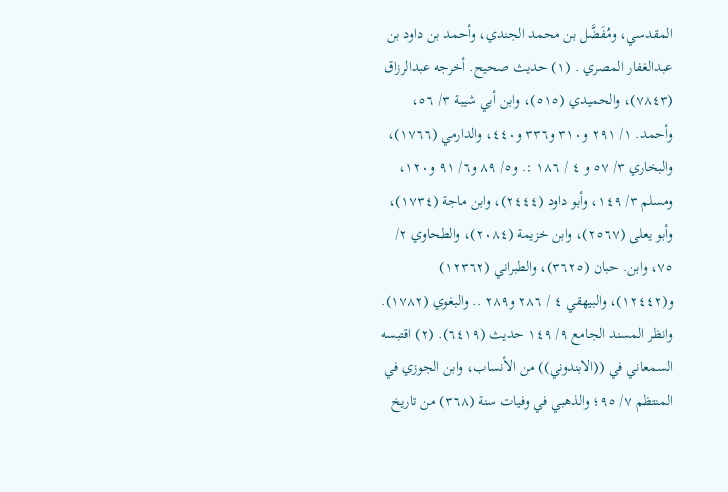المقدسي، ومُفَضَّل بن محمد الجندي، وأحمد بن داود بن عبدالغفار المصري . (١) حديث صحيح. أخرجه عبدالرزاق (٧٨٤٣)، والحميدي (٥١٥)، وابن أبي شيبة ٣/ ٥٦، وأحمد. ١/ ٢٩١ و٣١٠ و٣٣٦ و٤٤٠، والدارمي (١٧٦٦)، والبخاري ٣/ ٥٧ و ٤ / ١٨٦ :. و٥/ ٨٩ و٦/ ٩١ و١٢٠، ومسلم ٣/ ١٤٩، وأبو داود (٢٤٤٤)، وابن ماجة (١٧٣٤)، وأبو يعلى (٢٥٦٧)، وابن خزيمة (٢٠٨٤)، والطحاوي ٢/ ٧٥، وابن. حبان (٣٦٢٥)، والطبراني (١٢٣٦٢) و(١٢٤٤٢)، والبيهقي ٤ / ٢٨٦ و٢٨٩ .. والبغوي (١٧٨٢). وانظر المسند الجامع ٩/ ١٤٩ حديث (٦٤١٩). (٢) اقتبسه السمعاني في ((الابندوني)) من الأنساب، وابن الجوزي في المنتظم ٧/ ٩٥؛ والذهبي في وفيات سنة (٣٦٨) من تاريخ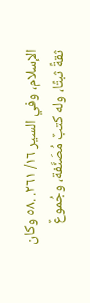الإسلام، وفي السير ١٦/ ٢٦١. .٥٨ وكان ثقةً ثبتًا، وله كتبٌ مُصَنَّفة، وجُموعٌ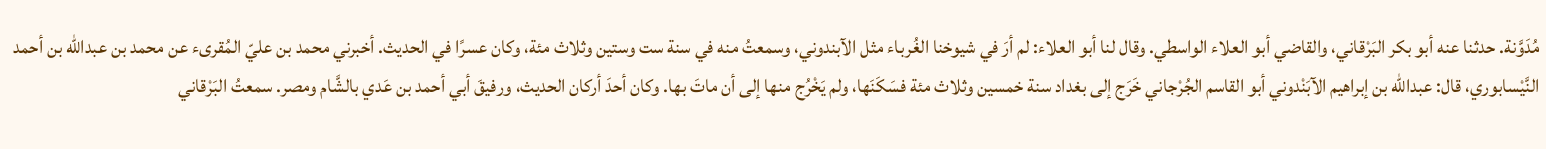مُدَوَّنة. حدثنا عنه أبو بكر البَرْقاني، والقاضي أبو العلاء الواسطي. وقال لنا أبو العلاء: لم أرَ في شيوخنا الغُرباء مثل الآبندوني، وسمعتُ منه في سنة ست وستين وثلاث مئة، وكان عسرًا في الحديث. أخبرني محمد بن عليّ المُقرىء عن محمد بن عبدالله بن أحمد النَّيْسابوري، قال: عبدالله بن إبراهيم الآبَنْدوني أبو القاسم الجُرْجاني خَرَج إلى بغداد سنة خمسين وثلاث مئة فسَكَنَها، ولم يَخْرُج منها إلى أن ماتَ بها. وكان أحدَ أركان الحديث، ورفيقَ أبي أحمد بن عَدي بالشَّام ومصر. سمعتُ البَرْقاني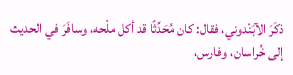ذكَرَ الآبَنْدوني، فقال: كان مُحَدِّثًا قد أكل ملْحه، وسافَرَ في الحديث إلى خُراسان، وفارس،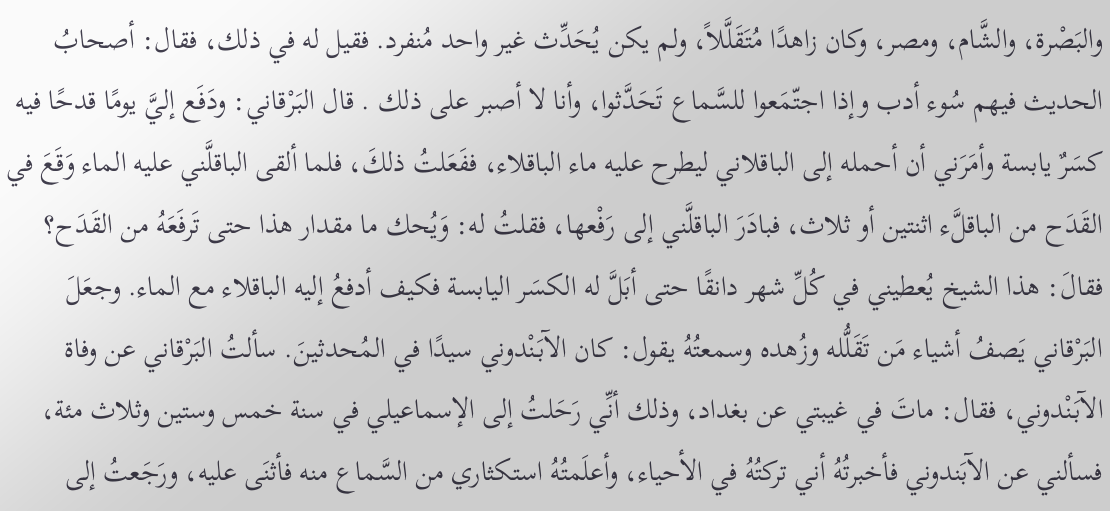والبَصْرة، والشَّام، ومصر، وكان زاهدًا مُتَقَلَّلاً، ولم يكن يُحَدِّث غير واحد مُنفرد. فقيل له في ذلك، فقال: أصحابُ الحديث فيهم سُوء أدب وإذا اجتّمَعوا للسَّماع تَحَدَّثوا، وأنا لا أصبر على ذلك . قال البَرْقاني: ودَفَع إليَّ يومًا قدحًا فيه كسَرٌ يابسة وأمَرَني أن أحمله إلى الباقلاني ليطرح عليه ماء الباقلاء، ففَعَلتُ ذلكَ، فلما ألقى الباقلَّني عليه الماء وَقَعَ في القَدَح من الباقلَّء اثنتين أو ثلاث، فبادَرَ الباقلَّني إلى رَفْعها، فقلتُ له: وَيُحك ما مقدار هذا حتى تَرفَعَهُ من القَدَح؟ فقالَ: هذا الشيخ يُعطيني في كُلِّ شهر دانقًا حتى أبَلَّ له الكسَر اليابسة فكيف أدفعُ إليه الباقلاء مع الماء. وجعَلَ البَرْقاني يَصفُ أشياء مَن تَقَلُّله وزُهده وسمعتُهُ يقول: كان الآبَنْدوني سيدًا في المُحدثينَ. سألتُ البَرْقاني عن وفاة الآبَنْدوني، فقال: ماتَ في غيبتي عن بغداد، وذلك أنِّي رَحَلتُ إلى الإسماعيلي في سنة خمس وستين وثلاث مئة، فسألني عن الآبَندوني فأخبرتُهُ أني تركتُهُ في الأحياء، وأعلَمتُهُ استكثاري من السَّماع منه فأثنَى عليه، ورَجَعتُ إلى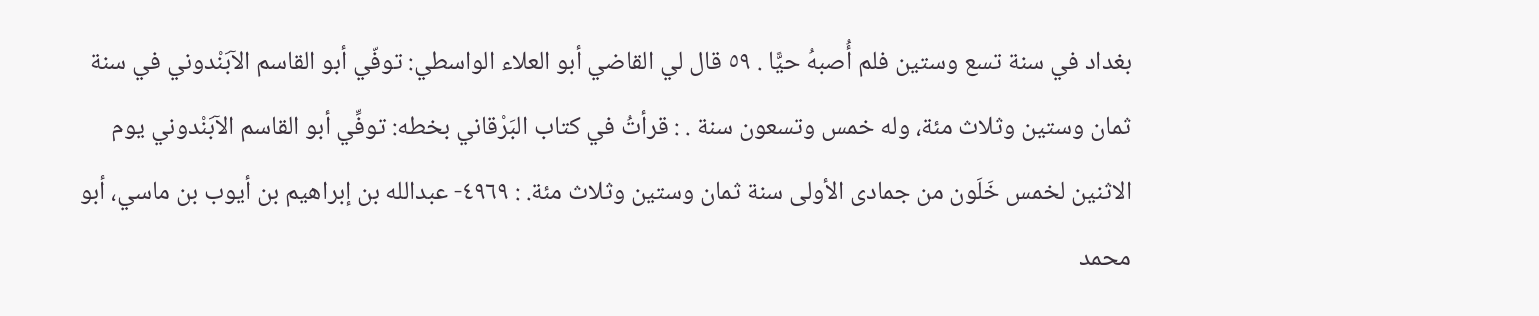بغداد في سنة تسع وستين فلم أُصبهُ حيًّا . ٥٩ قال لي القاضي أبو العلاء الواسطي: توفّي أبو القاسم الآبَنْدوني في سنة ثمان وستين وثلاث مئة، وله خمس وتسعون سنة . : قرأتُ في كتاب البَرْقاني بخطه: توفِّي أبو القاسم الآبَنْدوني يوم الاثنين لخمس خَلَون من جمادى الأولى سنة ثمان وستين وثلاث مئة. : ٤٩٦٩- عبدالله بن إبراهيم بن أيوب بن ماسي، أبو محمد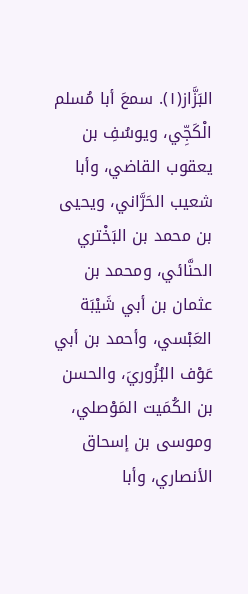البَزَّاز(١). سمعَ أبا مُسلم الْكَجِّي، ويوسُفِ بن يعقوب القاضي، وأبا شعيب الحَرَّاني، ويحيى بن محمد بن البَخْتري الحنَّائي، ومحمد بن عثمان بن أبي شَيْبَة العَبْسي، وأحمد بن أبي عَوْف البُزُوريَ، والحسن بن الكُمَيت المَوْصلي، وموسى بن إسحاق الأنصاري، وأبا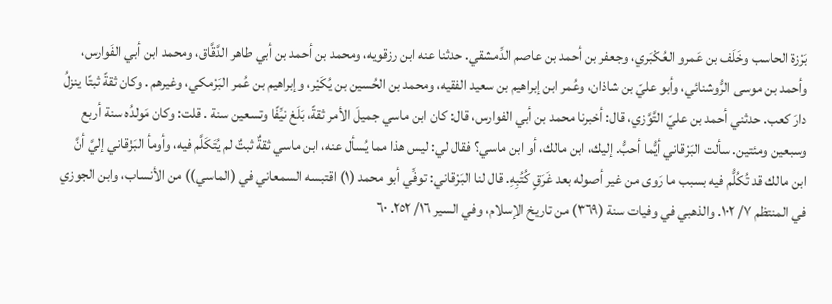بَرْزة الحاسب وخَلَف بن عَمرو العُكْبَري، وجعفر بن أحمد بن عاصم الدِّمشقي. حدثنا عنه ابن رزقويه، ومحمد بن أحمد بن أبي طاهر الدَّقَّاق، ومحمد ابن أبي الفَوارس، وأحمد بن موسى الرُّوشنائي، وأبو عليّ بن شاذان، وعُمر ابن إبراهيم بن سعيد الفقيه، ومحمد بن الحُسين بن يُكَيْر، وإبراهيم بن عُمر البَرْمکي، وغيرهم . وكان ثقةً ثبتًا ينزلُ دارَ كعب. حدثني أحمد بن عليّ التَّوَّزي، قال: أخبرنا محمد بن أبي الفوارس، قال: كان ابن ماسي جميلَ الأمر ثقةً، بَلَغ نيِّفًا وتسعين سنة . قلت: وكان مَولدُه سنة أربع وسبعين ومئتين. سألت البَرْقاني أيُّما أحبُّ. إليك، ابن مالك، أو ابن ماسي؟ فقال لي: ليس هذا مما يُسأل عنه، ابن ماسي ثقةٌ ثبتٌ لم يُتَكَلَّم فيه، وأومأ البَزْقاني إليَّ أنَّ ابن مالك قد تُكُلُّم فيه بسبب ما رَوى من غير أصوله بعد غَرَقٍ كُتُبِهِ. قال لنا البَرْقاني: توفِّي أبو محمد (١) اقتبسه السمعاني في (الماسي)) من الأنساب، وابن الجوزي في المنتظم ٧/ ١٠٢. والذهبي في وفيات سنة (٣٦٩) من تاريخ الإسلام، وفي السير ١٦/ ٢٥٢. ٦٠